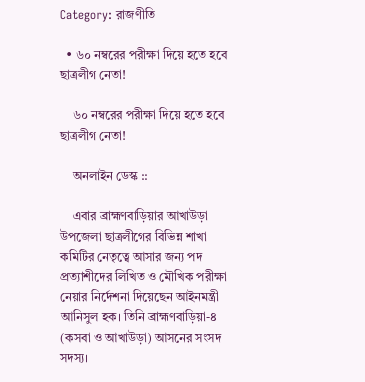Category: রাজণীতি

  • ৬০ নম্বরের পরীক্ষা দিয়ে হতে হবে ছাত্রলীগ নেতা!

    ৬০ নম্বরের পরীক্ষা দিয়ে হতে হবে ছাত্রলীগ নেতা!

    অনলাইন ডেস্ক ::

    এবার ব্রাহ্মণবাড়িয়ার আখাউড়া উপজেলা ছাত্রলীগের বিভিন্ন শাখা কমিটির নেতৃত্বে আসার জন্য পদ প্রত্যাশীদের লিখিত ও মৌখিক পরীক্ষা নেয়ার নির্দেশনা দিয়েছেন আইনমন্ত্রী আনিসুল হক। তিনি ব্রাহ্মণবাড়িয়া-৪ (কসবা ও আখাউড়া) আসনের সংসদ সদস্য।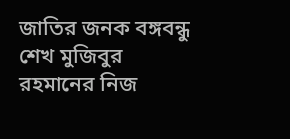জাতির জনক বঙ্গবন্ধু শেখ মুজিবুর রহমানের নিজ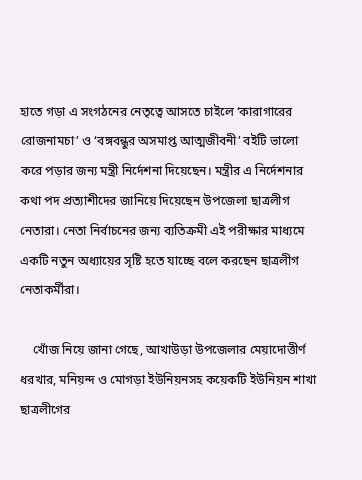হাতে গড়া এ সংগঠনের নেতৃত্বে আসতে চাইলে ‘কারাগারের রোজনামচা’ ও ‘বঙ্গবন্ধুর অসমাপ্ত আত্মজীবনী’ বইটি ভালো করে পড়ার জন্য মন্ত্রী নির্দেশনা দিয়েছেন। মন্ত্রীর এ নির্দেশনার কথা পদ প্রত্যাশীদের জানিয়ে দিয়েছেন উপজেলা ছাত্রলীগ নেতারা। নেতা নির্বাচনের জন্য ব্যতিক্রমী এই পরীক্ষার মাধ্যমে একটি নতুন অধ্যায়ের সৃষ্টি হতে যাচ্ছে বলে করছেন ছাত্রলীগ নেতাকর্মীরা।

    খোঁজ নিয়ে জানা গেছে, আখাউড়া উপজেলার মেয়াদোত্তীর্ণ ধরখার, মনিয়ন্দ ও মোগড়া ইউনিয়নসহ কয়েকটি ইউনিয়ন শাখা ছাত্রলীগের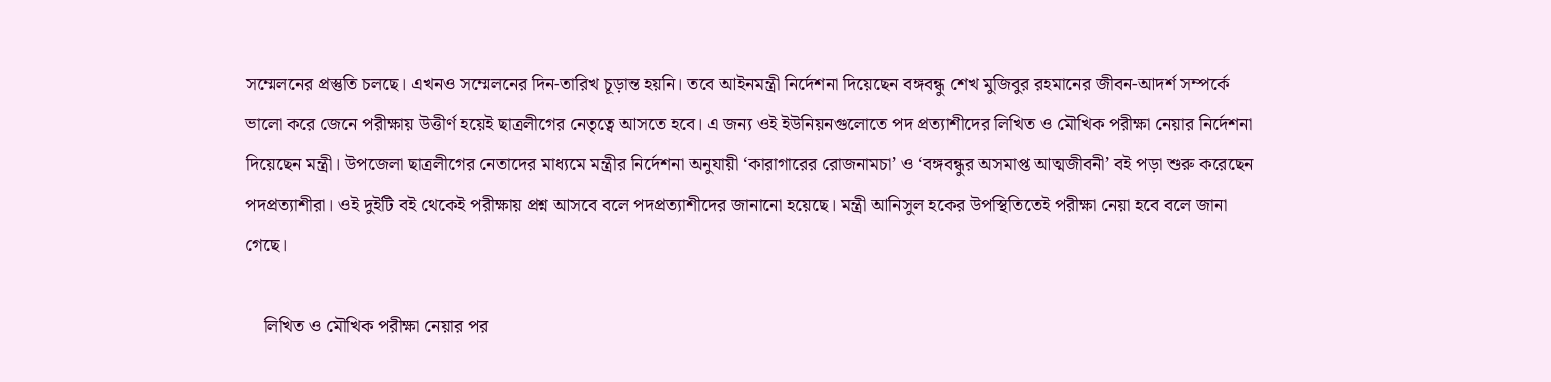সম্মেলনের প্রস্তুতি চলছে। এখনও সম্মেলনের দিন-তারিখ চূড়ান্ত হয়নি। তবে আইনমন্ত্রী নির্দেশনা দিয়েছেন বঙ্গবন্ধু শেখ মুজিবুর রহমানের জীবন-আদর্শ সম্পর্কে ভালো করে জেনে পরীক্ষায় উত্তীর্ণ হয়েই ছাত্রলীগের নেতৃত্বে আসতে হবে। এ জন্য ওই ইউনিয়নগুলোতে পদ প্রত্যাশীদের লিখিত ও মৌখিক পরীক্ষা নেয়ার নির্দেশনা দিয়েছেন মন্ত্রী। উপজেলা ছাত্রলীগের নেতাদের মাধ্যমে মন্ত্রীর নির্দেশনা অনুযায়ী ‘কারাগারের রোজনামচা’ ও ‘বঙ্গবন্ধুর অসমাপ্ত আত্মজীবনী’ বই পড়া শুরু করেছেন পদপ্রত্যাশীরা। ওই দুইটি বই থেকেই পরীক্ষায় প্রশ্ন আসবে বলে পদপ্রত্যাশীদের জানানো হয়েছে। মন্ত্রী আনিসুল হকের উপস্থিতিতেই পরীক্ষা নেয়া হবে বলে জানা গেছে।

    লিখিত ও মৌখিক পরীক্ষা নেয়ার পর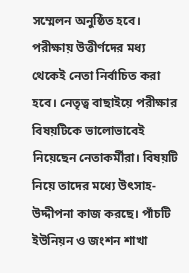সম্মেলন অনুষ্ঠিত হবে। পরীক্ষায় উত্তীর্ণদের মধ্য থেকেই নেতা নির্বাচিত করা হবে। নেতৃত্ব বাছাইয়ে পরীক্ষার বিষয়টিকে ভালোভাবেই নিয়েছেন নেতাকর্মীরা। বিষয়টি নিয়ে তাদের মধ্যে উৎসাহ-উদ্দীপনা কাজ করছে। পাঁচটি ইউনিয়ন ও জংশন শাখা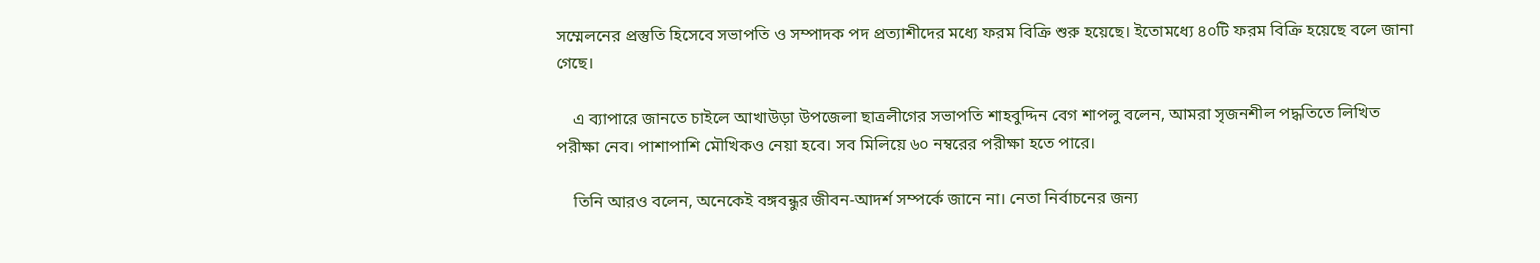সম্মেলনের প্রস্তুতি হিসেবে সভাপতি ও সম্পাদক পদ প্রত্যাশীদের মধ্যে ফরম বিক্রি শুরু হয়েছে। ইতোমধ্যে ৪০টি ফরম বিক্রি হয়েছে বলে জানা গেছে।

    এ ব্যাপারে জানতে চাইলে আখাউড়া উপজেলা ছাত্রলীগের সভাপতি শাহবুদ্দিন বেগ শাপলু বলেন, আমরা সৃজনশীল পদ্ধতিতে লিখিত পরীক্ষা নেব। পাশাপাশি মৌখিকও নেয়া হবে। সব মিলিয়ে ৬০ নম্বরের পরীক্ষা হতে পারে।

    তিনি আরও বলেন, অনেকেই বঙ্গবন্ধুর জীবন-আদর্শ সম্পর্কে জানে না। নেতা নির্বাচনের জন্য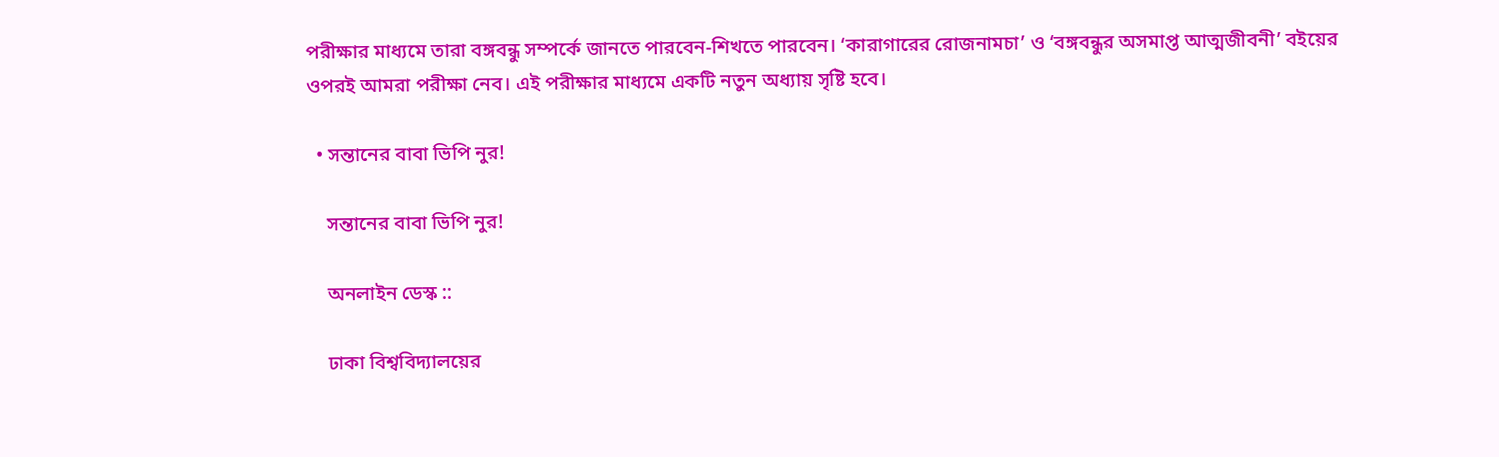পরীক্ষার মাধ্যমে তারা বঙ্গবন্ধু সম্পর্কে জানতে পারবেন-শিখতে পারবেন। ‘কারাগারের রোজনামচা’ ও ‘বঙ্গবন্ধুর অসমাপ্ত আত্মজীবনী’ বইয়ের ওপরই আমরা পরীক্ষা নেব। এই পরীক্ষার মাধ্যমে একটি নতুন অধ্যায় সৃষ্টি হবে।

  • সন্তানের বাবা ভিপি নুর!

    সন্তানের বাবা ভিপি নুর!

    অনলাইন ডেস্ক ::

    ঢাকা বিশ্ববিদ্যালয়ের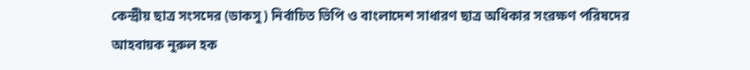কেন্দ্রীয় ছাত্র সংসদের (ডাকসু) নির্বাচিত ভিপি ও বাংলাদেশ সাধারণ ছাত্র অধিকার সংরক্ষণ পরিষদের আহবায়ক নুরুল হক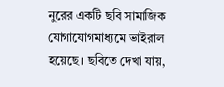নুরের একটি ছবি সামাজিক যোগাযোগমাধ্যমে ভাইরাল হয়েছে। ছবিতে দেখা যায়,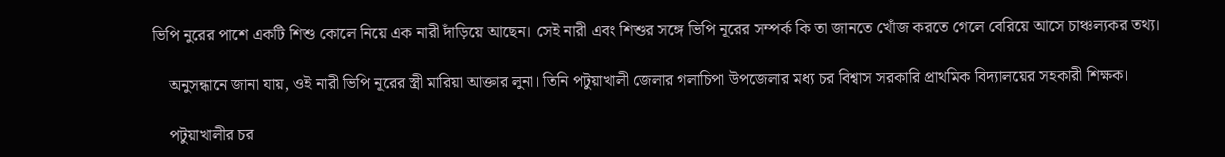ভিপি নুরের পাশে একটি শিশু কোলে নিয়ে এক নারী দাঁড়িয়ে আছেন। সেই নারী এবং শিশুর সঙ্গে ভিপি নূরের সম্পর্ক কি তা জানতে খোঁজ করতে গেলে বেরিয়ে আসে চাঞ্চল্যকর তথ্য।

    অনুসন্ধানে জানা যায়, ওই নারী ভিপি নূরের স্ত্রী মারিয়া আক্তার লুনা। তিনি পটুয়াখালী জেলার গলাচিপা উপজেলার মধ্য চর বিশ্বাস সরকারি প্রাথমিক বিদ্যালয়ের সহকারী শিক্ষক।

    পটুয়াখালীর চর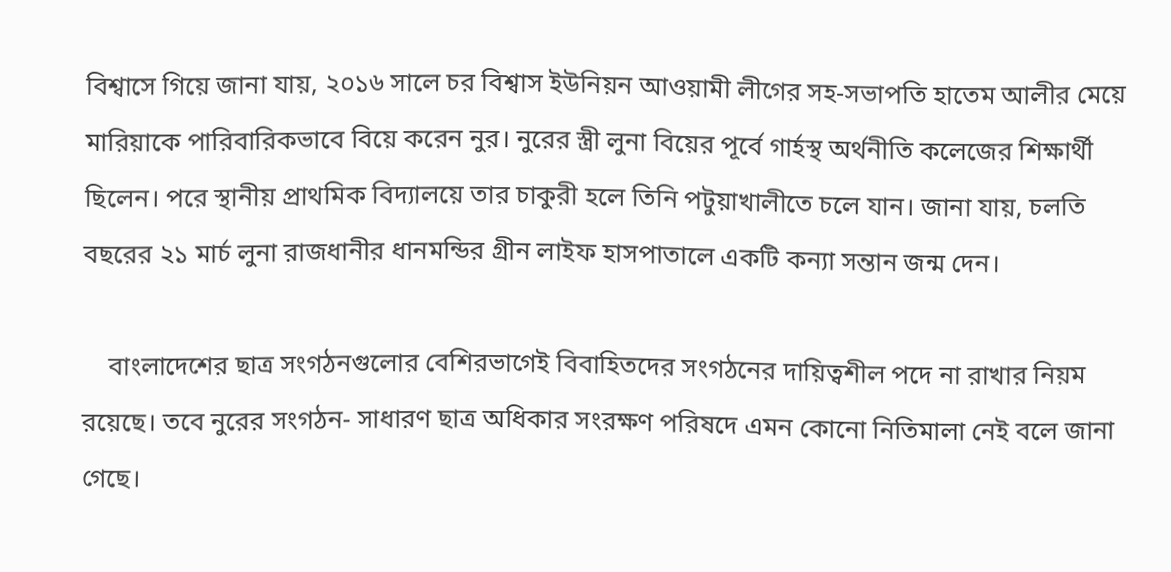বিশ্বাসে গিয়ে জানা যায়, ২০১৬ সালে চর বিশ্বাস ইউনিয়ন আওয়ামী লীগের সহ-সভাপতি হাতেম আলীর মেয়ে মারিয়াকে পারিবারিকভাবে বিয়ে করেন নুর। নুরের স্ত্রী লুনা বিয়ের পূর্বে গার্হস্থ অর্থনীতি কলেজের শিক্ষার্থী ছিলেন। পরে স্থানীয় প্রাথমিক বিদ্যালয়ে তার চাকুরী হলে তিনি পটুয়াখালীতে চলে যান। জানা যায়, চলতি বছরের ২১ মার্চ লুনা রাজধানীর ধানমন্ডির গ্রীন লাইফ হাসপাতালে একটি কন্যা সন্তান জন্ম দেন।

    বাংলাদেশের ছাত্র সংগঠনগুলোর বেশিরভাগেই বিবাহিতদের সংগঠনের দায়িত্বশীল পদে না রাখার নিয়ম রয়েছে। তবে নুরের সংগঠন- সাধারণ ছাত্র অধিকার সংরক্ষণ পরিষদে এমন কোনো নিতিমালা নেই বলে জানা গেছে।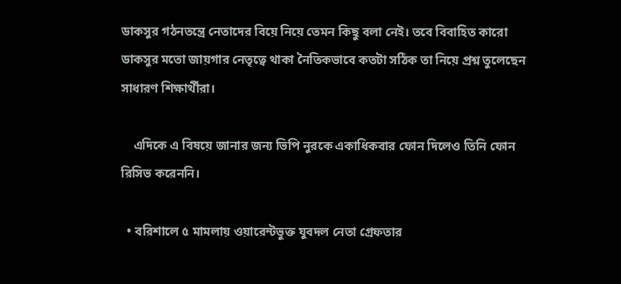ডাকসুর গঠনতন্ত্রে নেতাদের বিয়ে নিয়ে তেমন কিছু বলা নেই। তবে বিবাহিত কারো ডাকসুর মতো জায়গার নেতৃত্বে থাকা নৈতিকভাবে কতটা সঠিক তা নিয়ে প্রশ্ন তুলেছেন সাধারণ শিক্ষার্থীরা।

    এদিকে এ বিষয়ে জানার জন্য ভিপি নুরকে একাধিকবার ফোন দিলেও তিনি ফোন রিসিভ করেননি।

  • বরিশালে ৫ মামলায় ওয়ারেন্টভুক্ত যুবদল নেতা গ্রেফতার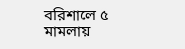বরিশালে ৫ মামলায়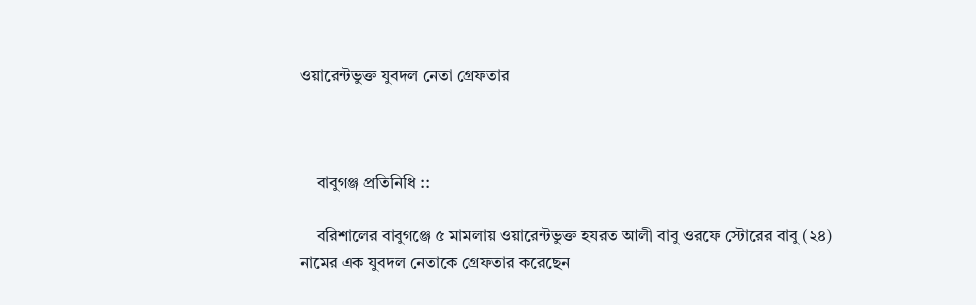ওয়ারেন্টভুক্ত যুবদল নেতা গ্রেফতার



    বাবুগঞ্জ প্রতিনিধি ::

    বরিশালের বাবুগঞ্জে ৫ মামলায় ওয়ারেন্টভুক্ত হযরত আলী বাবু ওরফে স্টোরের বাবু (২৪) নামের এক যুবদল নেতাকে গ্রেফতার করেছেন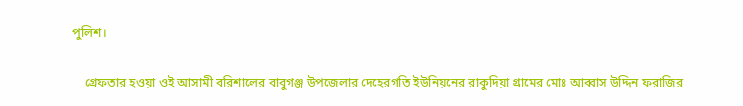পুলিশ।

    গ্রেফতার হওয়া ওই আসামী বরিশালের বাবুগঞ্জ উপজেলার দেহেরগতি ইউনিয়নের রাকুদিয়া গ্রামের মোঃ আব্বাস উদ্দিন ফরাজির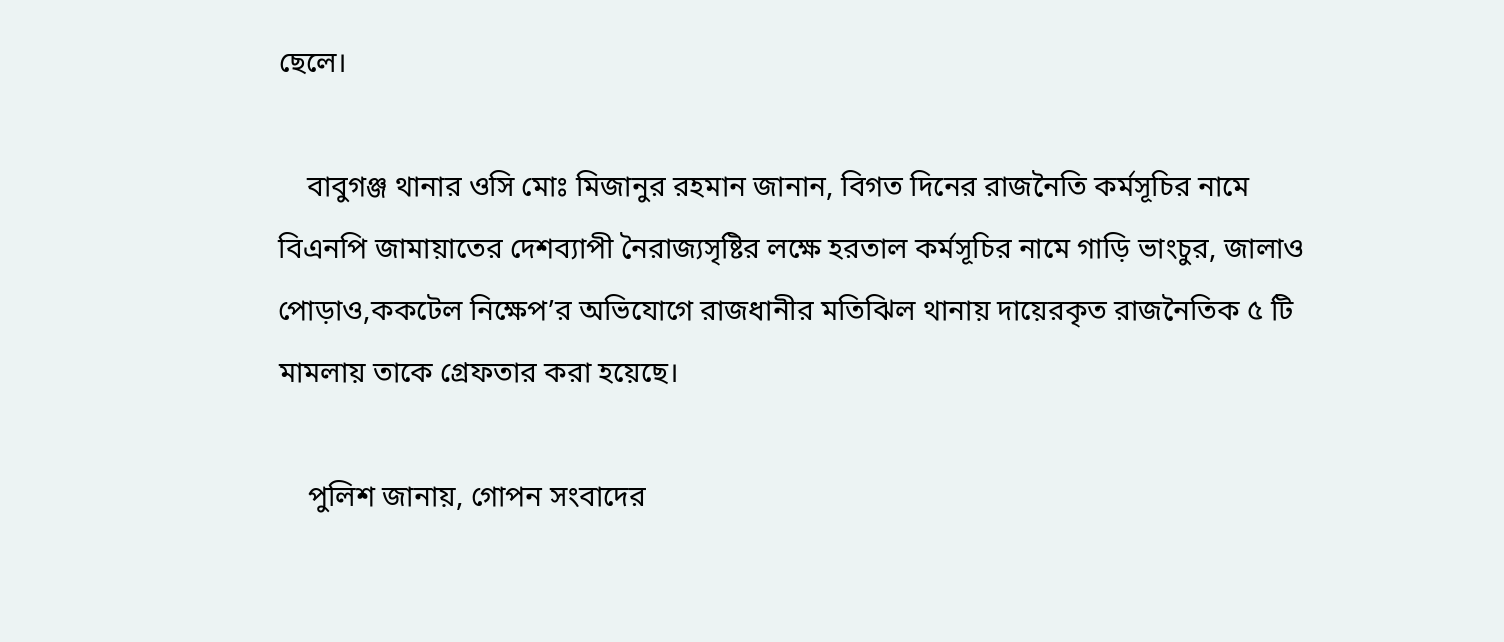ছেলে।

    বাবুগঞ্জ থানার ওসি মোঃ মিজানুর রহমান জানান, বিগত দিনের রাজনৈতি কর্মসূচির নামে বিএনপি জামায়াতের দেশব্যাপী নৈরাজ্যসৃষ্টির লক্ষে হরতাল কর্মসূচির নামে গাড়ি ভাংচুর, জালাও পোড়াও,ককটেল নিক্ষেপ’র অভিযোগে রাজধানীর মতিঝিল থানায় দায়েরকৃত রাজনৈতিক ৫ টি মামলায় তাকে গ্রেফতার করা হয়েছে।

    পুলিশ জানায়, গোপন সংবাদের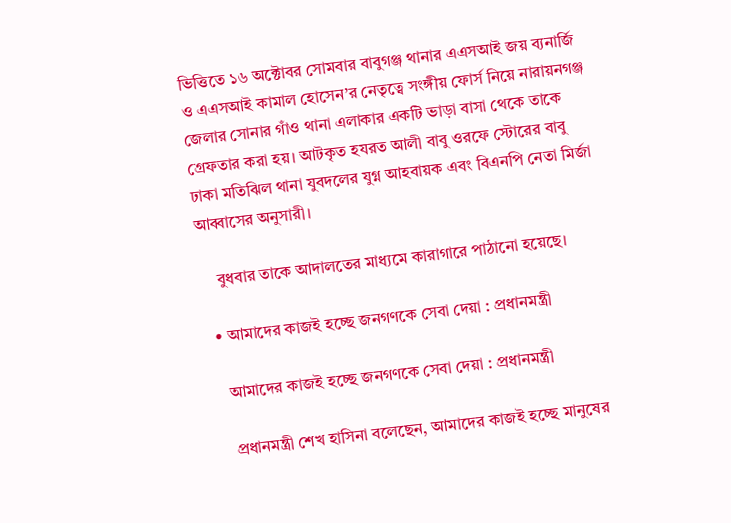ভিত্তিতে ১৬ অক্টোবর সোমবার বাবুগঞ্জ থানার এএসআই জয় ব্যনার্জি ও এএসআই কামাল হোসেন’র নেতৃত্বে সংঙ্গীয় ফোর্স নিয়ে নারায়নগঞ্জ জেলার সোনার গাঁও থানা এলাকার একটি ভাড়া বাসা থেকে তাকে গ্রেফতার করা হয়। আটকৃত হযরত আলী বাবু ওরফে স্টোরের বাবু ঢাকা মতিঝিল থানা যুবদলের যুগ্ন আহবায়ক এবং বিএনপি নেতা মির্জা আব্বাসের অনুসারী।

    বুধবার তাকে আদালতের মাধ্যমে কারাগারে পাঠানো হয়েছে।

  • আমাদের কাজই হচ্ছে জনগণকে সেবা দেয়া : প্রধানমন্ত্রী

    আমাদের কাজই হচ্ছে জনগণকে সেবা দেয়া : প্রধানমন্ত্রী

    প্রধানমন্ত্রী শেখ হাসিনা বলেছেন, আমাদের কাজই হচ্ছে মানুষের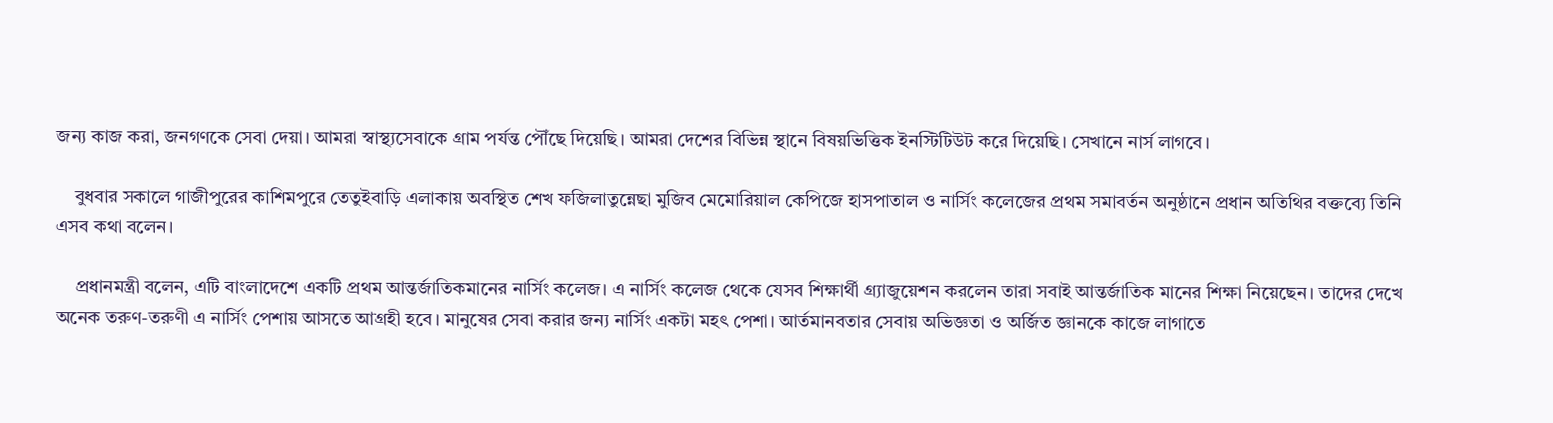জন্য কাজ করা, জনগণকে সেবা দেয়া। আমরা স্বাস্থ্যসেবাকে গ্রাম পর্যন্ত পৌঁছে দিয়েছি। আমরা দেশের বিভিন্ন স্থানে বিষয়ভিত্তিক ইনস্টিটিউট করে দিয়েছি। সেখানে নার্স লাগবে।

    বুধবার সকালে গাজীপুরের কাশিমপুরে তেতুইবাড়ি এলাকায় অবস্থিত শেখ ফজিলাতুন্নেছা মুজিব মেমোরিয়াল কেপিজে হাসপাতাল ও নার্সিং কলেজের প্রথম সমাবর্তন অনুষ্ঠানে প্রধান অতিথির বক্তব্যে তিনি এসব কথা বলেন।

    প্রধানমন্ত্রী বলেন, এটি বাংলাদেশে একটি প্রথম আন্তর্জাতিকমানের নার্সিং কলেজ। এ নার্সিং কলেজ থেকে যেসব শিক্ষার্থী গ্র্যাজুয়েশন করলেন তারা সবাই আন্তর্জাতিক মানের শিক্ষা নিয়েছেন। তাদের দেখে অনেক তরুণ-তরুণী এ নার্সিং পেশায় আসতে আগ্রহী হবে। মানুষের সেবা করার জন্য নার্সিং একটা মহৎ পেশা। আর্তমানবতার সেবায় অভিজ্ঞতা ও অর্জিত জ্ঞানকে কাজে লাগাতে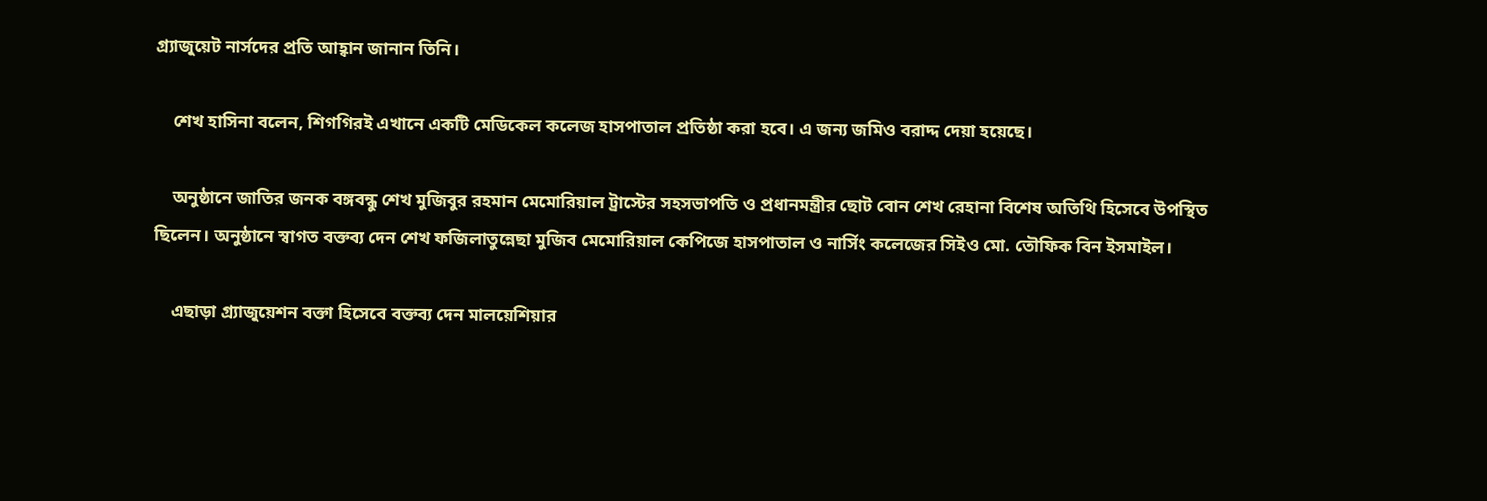গ্র্যাজুয়েট নার্সদের প্রতি আহ্বান জানান তিনি।

    শেখ হাসিনা বলেন, শিগগিরই এখানে একটি মেডিকেল কলেজ হাসপাতাল প্রতিষ্ঠা করা হবে। এ জন্য জমিও বরাদ্দ দেয়া হয়েছে।

    অনুষ্ঠানে জাতির জনক বঙ্গবন্ধু শেখ মুজিবুর রহমান মেমোরিয়াল ট্রাস্টের সহসভাপতি ও প্রধানমন্ত্রীর ছোট বোন শেখ রেহানা বিশেষ অতিথি হিসেবে উপস্থিত ছিলেন। অনুষ্ঠানে স্বাগত বক্তব্য দেন শেখ ফজিলাতুন্নেছা মুজিব মেমোরিয়াল কেপিজে হাসপাতাল ও নার্সিং কলেজের সিইও মো. তৌফিক বিন ইসমাইল।

    এছাড়া গ্র্যাজুয়েশন বক্তা হিসেবে বক্তব্য দেন মালয়েশিয়ার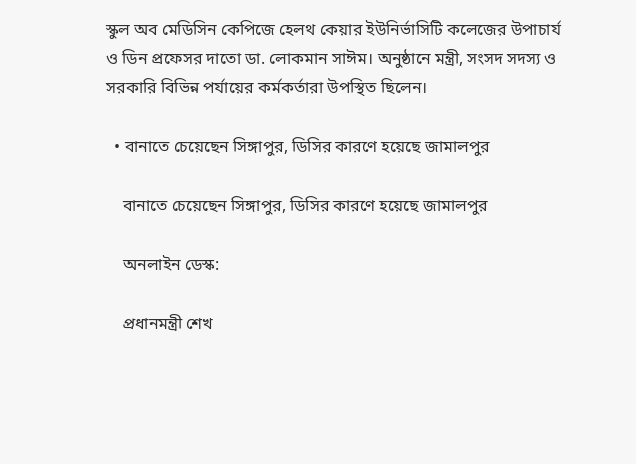স্কুল অব মেডিসিন কেপিজে হেলথ কেয়ার ইউনির্ভাসিটি কলেজের উপাচার্য ও ডিন প্রফেসর দাতো ডা. লোকমান সাঈম। অনুষ্ঠানে মন্ত্রী, সংসদ সদস্য ও সরকারি বিভিন্ন পর্যায়ের কর্মকর্তারা উপস্থিত ছিলেন।

  • বানাতে চেয়েছেন সিঙ্গাপুর, ডিসির কারণে হয়েছে জামালপুর

    বানাতে চেয়েছেন সিঙ্গাপুর, ডিসির কারণে হয়েছে জামালপুর

    অনলাইন ডেস্ক:

    প্রধানমন্ত্রী শেখ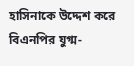হাসিনাকে উদ্দেশ করে বিএনপির যুগ্ম-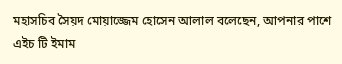মহাসচিব সৈয়দ মোয়াজ্জেম হোসেন আলাল বলেছেন, আপনার পাশে এইচ টি ইমাম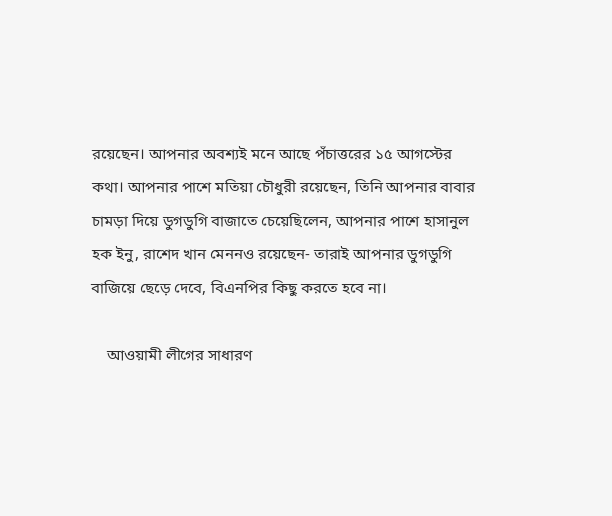রয়েছেন। আপনার অবশ্যই মনে আছে পঁচাত্তরের ১৫ আগস্টের কথা। আপনার পাশে মতিয়া চৌধুরী রয়েছেন, তিনি আপনার বাবার চামড়া দিয়ে ডুগডুগি বাজাতে চেয়েছিলেন, আপনার পাশে হাসানুল হক ইনু, রাশেদ খান মেননও রয়েছেন- তারাই আপনার ডুগডুগি বাজিয়ে ছেড়ে দেবে, বিএনপির কিছু করতে হবে না।

    আওয়ামী লীগের সাধারণ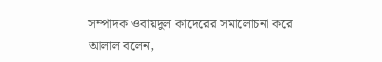সম্পাদক ওবায়দুল কাদেরের সমালোচনা করে আলাল বলেন,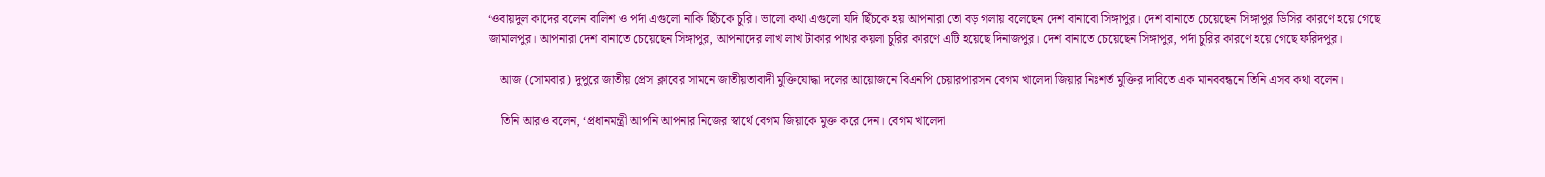‘ওবায়দুল কাদের বলেন বালিশ ও পর্দা এগুলো নাকি ছিঁচকে চুরি। ভালো কথা এগুলো যদি ছিঁচকে হয় আপনারা তো বড় গলায় বলেছেন দেশ বানাবো সিঙ্গাপুর। দেশ বানাতে চেয়েছেন সিঙ্গাপুর ডিসির কারণে হয়ে গেছে জামালপুর। আপনারা দেশ বানাতে চেয়েছেন সিঙ্গাপুর, আপনাদের লাখ লাখ টাকার পাথর কয়লা চুরির কারণে এটি হয়েছে দিনাজপুর। দেশ বানাতে চেয়েছেন সিঙ্গাপুর, পর্দা চুরির কারণে হয়ে গেছে ফরিদপুর।

    আজ (সোমবার) দুপুরে জাতীয় প্রেস ক্লাবের সামনে জাতীয়তাবাদী মুক্তিযোদ্ধা দলের আয়োজনে বিএনপি চেয়ারপারসন বেগম খালেদা জিয়ার নিঃশর্ত মুক্তির দাবিতে এক মানববন্ধনে তিনি এসব কথা বলেন।

    তিনি আরও বলেন, ‘প্রধানমন্ত্রী আপনি আপনার নিজের স্বার্থে বেগম জিয়াকে মুক্ত করে দেন। বেগম খালেদা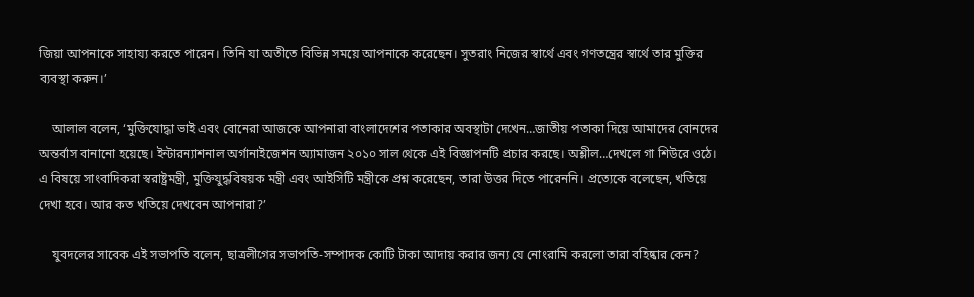জিয়া আপনাকে সাহায্য করতে পারেন। তিনি যা অতীতে বিভিন্ন সময়ে আপনাকে করেছেন। সুতরাং নিজের স্বার্থে এবং গণতন্ত্রের স্বার্থে তার মুক্তির ব্যবস্থা করুন।’

    আলাল বলেন, ‘মুক্তিযোদ্ধা ভাই এবং বোনেরা আজকে আপনারা বাংলাদেশের পতাকার অবস্থাটা দেখেন…জাতীয় পতাকা দিয়ে আমাদের বোনদের অন্তর্বাস বানানো হয়েছে। ইন্টারন্যাশনাল অর্গানাইজেশন অ্যামাজন ২০১০ সাল থেকে এই বিজ্ঞাপনটি প্রচার করছে। অশ্লীল…দেখলে গা শিউরে ওঠে। এ বিষয়ে সাংবাদিকরা স্বরাষ্ট্রমন্ত্রী, মুক্তিযুদ্ধবিষয়ক মন্ত্রী এবং আইসিটি মন্ত্রীকে প্রশ্ন করেছেন, তারা উত্তর দিতে পারেননি। প্রত্যেকে বলেছেন, খতিয়ে দেখা হবে। আর কত খতিয়ে দেখবেন আপনারা?’

    যুবদলের সাবেক এই সভাপতি বলেন, ছাত্রলীগের সভাপতি-সম্পাদক কোটি টাকা আদায় করার জন্য যে নোংরামি করলো তারা বহিষ্কার কেন?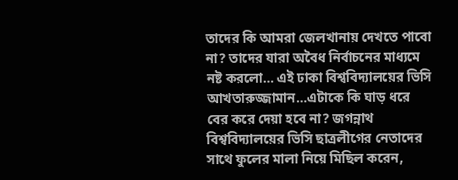তাদের কি আমরা জেলখানায় দেখতে পাবো না? তাদের যারা অবৈধ নির্বাচনের মাধ্যমে নষ্ট করলো… এই ঢাকা বিশ্ববিদ্যালয়ের ভিসি আখতারুজ্জামান…এটাকে কি ঘাড় ধরে বের করে দেয়া হবে না? জগন্নাথ বিশ্ববিদ্যালয়ের ভিসি ছাত্রলীগের নেতাদের সাথে ফুলের মালা নিয়ে মিছিল করেন,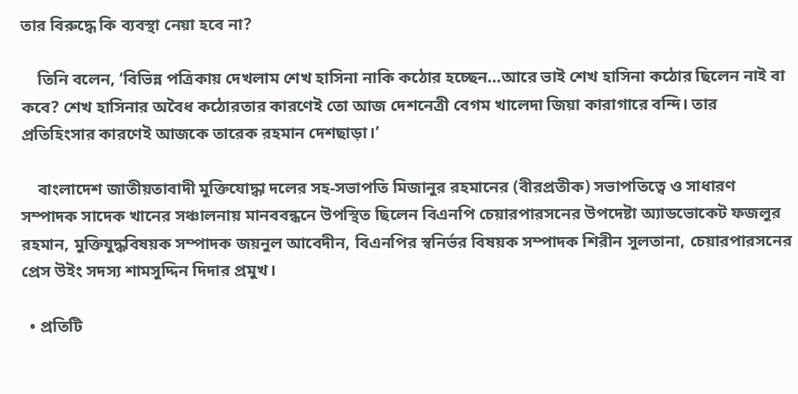তার বিরুদ্ধে কি ব্যবস্থা নেয়া হবে না?

    তিনি বলেন, ‘বিভিন্ন পত্রিকায় দেখলাম শেখ হাসিনা নাকি কঠোর হচ্ছেন…আরে ভাই শেখ হাসিনা কঠোর ছিলেন নাই বা কবে? শেখ হাসিনার অবৈধ কঠোরতার কারণেই তো আজ দেশনেত্রী বেগম খালেদা জিয়া কারাগারে বন্দি। তার প্রতিহিংসার কারণেই আজকে তারেক রহমান দেশছাড়া।’

    বাংলাদেশ জাতীয়তাবাদী মুক্তিযোদ্ধা দলের সহ-সভাপতি মিজানুর রহমানের (বীরপ্রতীক) সভাপতিত্বে ও সাধারণ সম্পাদক সাদেক খানের সঞ্চালনায় মানববন্ধনে উপস্থিত ছিলেন বিএনপি চেয়ারপারসনের উপদেষ্টা অ্যাডভোকেট ফজলুর রহমান, মুক্তিযুদ্ধবিষয়ক সম্পাদক জয়নুল আবেদীন, বিএনপির স্বনির্ভর বিষয়ক সম্পাদক শিরীন সুলতানা, চেয়ারপারসনের প্রেস উইং সদস্য শামসুদ্দিন দিদার প্রমুখ।

  • প্রতিটি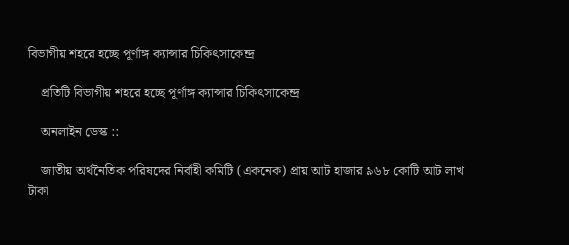বিভাগীয় শহরে হচ্ছে পূর্ণাঙ্গ ক্যান্সার চিকিৎসাকেন্দ্র

    প্রতিটি বিভাগীয় শহরে হচ্ছে পূর্ণাঙ্গ ক্যান্সার চিকিৎসাকেন্দ্র

    অনলাইন ডেস্ক ::

    জাতীয় অর্থনৈতিক পরিষদের নির্বাহী কমিটি (একনেক) প্রায় আট হাজার ৯৬৮ কোটি আট লাখ টাকা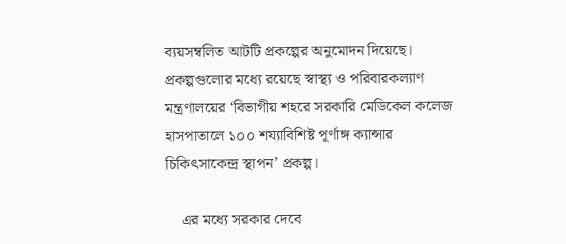ব্যয়সম্বলিত আটটি প্রকল্পের অনুমোদন দিয়েছে। প্রকল্পগুলোর মধ্যে রয়েছে স্বাস্থ্য ও পরিবারকল্যাণ মন্ত্রণালয়ের ‘বিভাগীয় শহরে সরকারি মেডিকেল কলেজ হাসপাতালে ১০০ শয্যাবিশিষ্ট পূর্ণাঙ্গ ক্যান্সার চিকিৎসাকেন্দ্র স্থাপন’ প্রকল্প।

    এর মধ্যে সরকার দেবে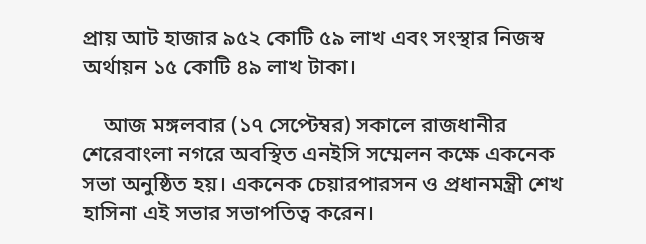প্রায় আট হাজার ৯৫২ কোটি ৫৯ লাখ এবং সংস্থার নিজস্ব অর্থায়ন ১৫ কোটি ৪৯ লাখ টাকা।

    আজ মঙ্গলবার (১৭ সেপ্টেম্বর) সকালে রাজধানীর শেরেবাংলা নগরে অবস্থিত এনইসি সম্মেলন কক্ষে একনেক সভা অনুষ্ঠিত হয়। একনেক চেয়ারপারসন ও প্রধানমন্ত্রী শেখ হাসিনা এই সভার সভাপতিত্ব করেন।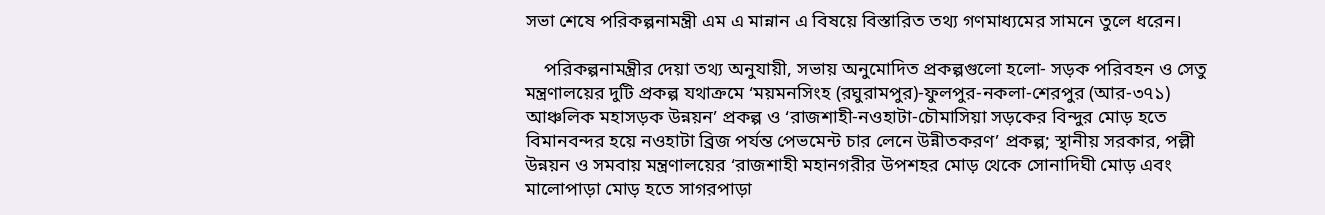সভা শেষে পরিকল্পনামন্ত্রী এম এ মান্নান এ বিষয়ে বিস্তারিত তথ্য গণমাধ্যমের সামনে তুলে ধরেন।

    পরিকল্পনামন্ত্রীর দেয়া তথ্য অনুযায়ী, সভায় অনুমোদিত প্রকল্পগুলো হলো- সড়ক পরিবহন ও সেতু মন্ত্রণালয়ের দুটি প্রকল্প যথাক্রমে ‘ময়মনসিংহ (রঘুরামপুর)-ফুলপুর-নকলা-শেরপুর (আর-৩৭১) আঞ্চলিক মহাসড়ক উন্নয়ন’ প্রকল্প ও ‘রাজশাহী-নওহাটা-চৌমাসিয়া সড়কের বিন্দুর মোড় হতে বিমানবন্দর হয়ে নওহাটা ব্রিজ পর্যন্ত পেভমেন্ট চার লেনে উন্নীতকরণ’ প্রকল্প; স্থানীয় সরকার, পল্লী উন্নয়ন ও সমবায় মন্ত্রণালয়ের ‘রাজশাহী মহানগরীর উপশহর মোড় থেকে সোনাদিঘী মোড় এবং মালোপাড়া মোড় হতে সাগরপাড়া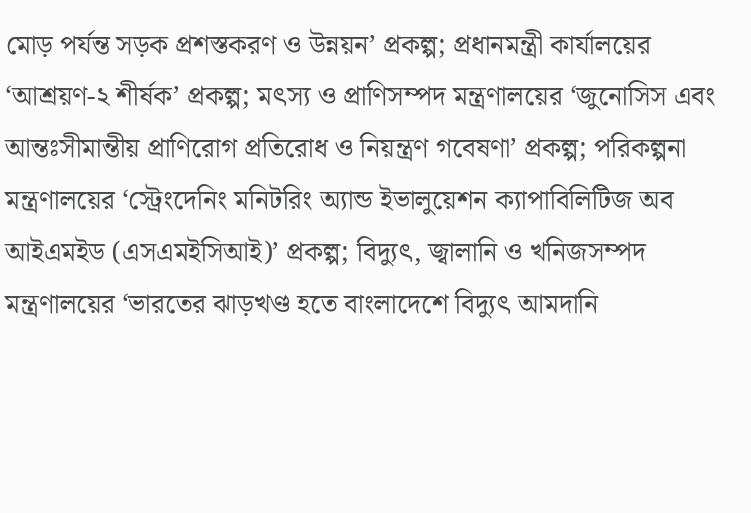মোড় পর্যন্ত সড়ক প্রশস্তকরণ ও উন্নয়ন’ প্রকল্প; প্রধানমন্ত্রী কার্যালয়ের ‘আশ্রয়ণ-২ শীর্ষক’ প্রকল্প; মৎস্য ও প্রাণিসম্পদ মন্ত্রণালয়ের ‘জুনোসিস এবং আন্তঃসীমান্তীয় প্রাণিরোগ প্রতিরোধ ও নিয়ন্ত্রণ গবেষণা’ প্রকল্প; পরিকল্পনা মন্ত্রণালয়ের ‘স্ট্রেংদেনিং মনিটরিং অ্যান্ড ইভালুয়েশন ক্যাপাবিলিটিজ অব আইএমইড (এসএমইসিআই)’ প্রকল্প; বিদ্যুৎ, জ্বালানি ও খনিজসম্পদ মন্ত্রণালয়ের ‘ভারতের ঝাড়খণ্ড হতে বাংলাদেশে বিদ্যুৎ আমদানি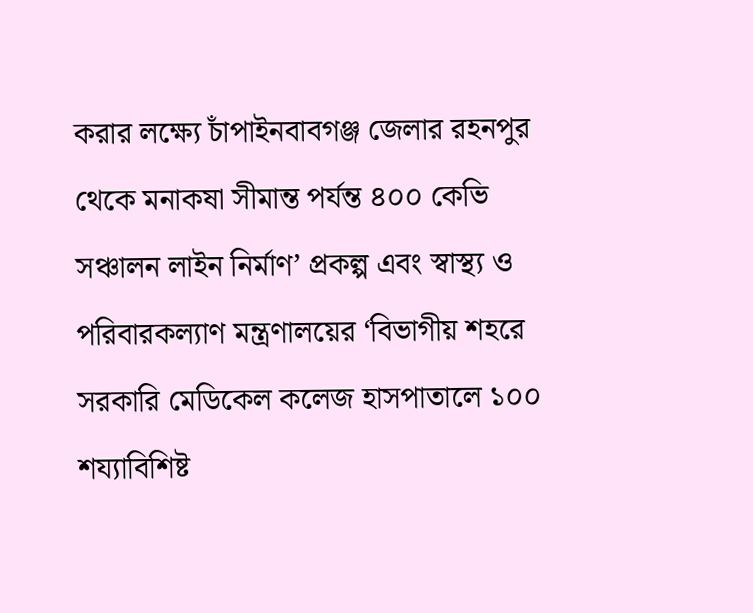করার লক্ষ্যে চাঁপাইনবাবগঞ্জ জেলার রহনপুর থেকে মনাকষা সীমান্ত পর্যন্ত ৪০০ কেভি সঞ্চালন লাইন নির্মাণ’ প্রকল্প এবং স্বাস্থ্য ও পরিবারকল্যাণ মন্ত্রণালয়ের ‘বিভাগীয় শহরে সরকারি মেডিকেল কলেজ হাসপাতালে ১০০ শয্যাবিশিষ্ট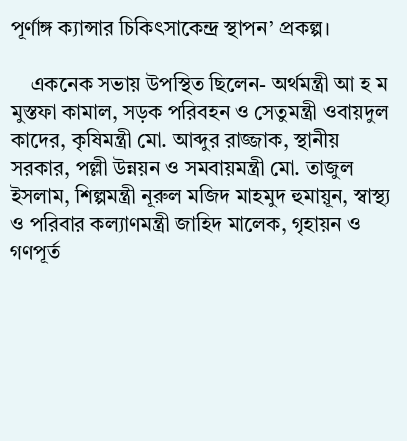পূর্ণাঙ্গ ক্যান্সার চিকিৎসাকেন্দ্র স্থাপন’ প্রকল্প।

    একনেক সভায় উপস্থিত ছিলেন- অর্থমন্ত্রী আ হ ম মুস্তফা কামাল, সড়ক পরিবহন ও সেতুমন্ত্রী ওবায়দুল কাদের, কৃষিমন্ত্রী মো. আব্দুর রাজ্জাক, স্থানীয় সরকার, পল্লী উন্নয়ন ও সমবায়মন্ত্রী মো. তাজুল ইসলাম, শিল্পমন্ত্রী নূরুল মজিদ মাহমুদ হুমায়ূন, স্বাস্থ্য ও পরিবার কল্যাণমন্ত্রী জাহিদ মালেক, গৃহায়ন ও গণপূর্ত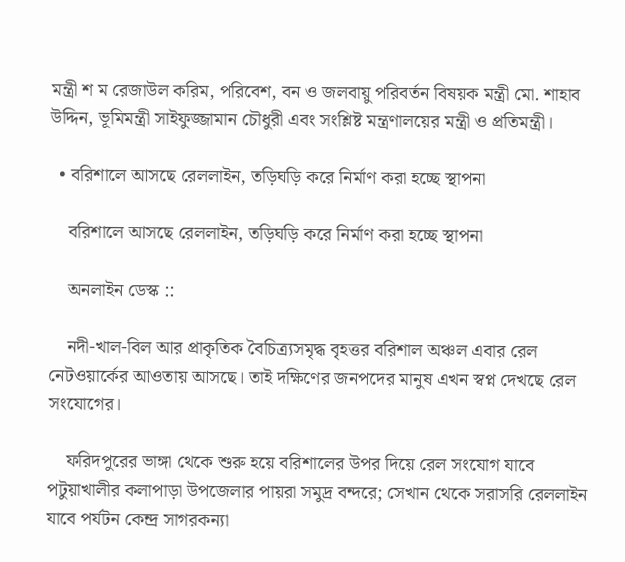মন্ত্রী শ ম রেজাউল করিম, পরিবেশ, বন ও জলবায়ু পরিবর্তন বিষয়ক মন্ত্রী মো. শাহাব উদ্দিন, ভূমিমন্ত্রী সাইফুজ্জামান চৌধুরী এবং সংশ্লিষ্ট মন্ত্রণালয়ের মন্ত্রী ও প্রতিমন্ত্রী।

  • বরিশালে আসছে রেললাইন, তড়িঘড়ি করে নির্মাণ করা হচ্ছে স্থাপনা

    বরিশালে আসছে রেললাইন, তড়িঘড়ি করে নির্মাণ করা হচ্ছে স্থাপনা

    অনলাইন ডেস্ক ::

    নদী-খাল-বিল আর প্রাকৃতিক বৈচিত্র্যসমৃদ্ধ বৃহত্তর বরিশাল অঞ্চল এবার রেল নেটওয়ার্কের আওতায় আসছে। তাই দক্ষিণের জনপদের মানুষ এখন স্বপ্ন দেখছে রেল সংযোগের।

    ফরিদপুরের ভাঙ্গা থেকে শুরু হয়ে বরিশালের উপর দিয়ে রেল সংযোগ যাবে পটুয়াখালীর কলাপাড়া উপজেলার পায়রা সমুদ্র বন্দরে; সেখান থেকে সরাসরি রেললাইন যাবে পর্যটন কেন্দ্র সাগরকন্যা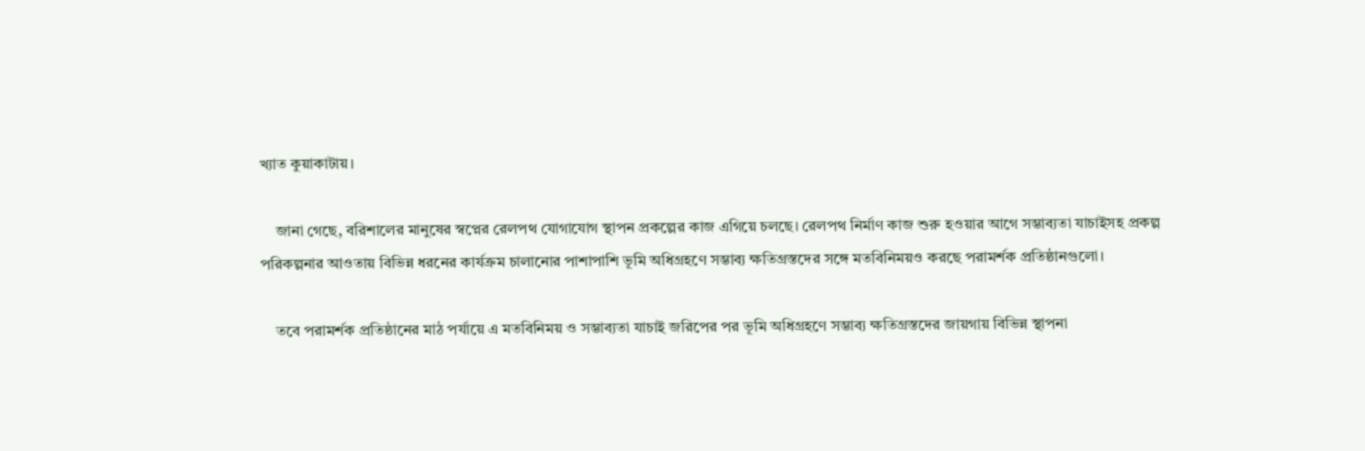খ্যাত কুয়াকাটায়।

    জানা গেছে, বরিশালের মানুষের স্বপ্নের রেলপথ যোগাযোগ স্থাপন প্রকল্পের কাজ এগিয়ে চলছে। রেলপথ নির্মাণ কাজ শুরু হওয়ার আগে সম্ভাব্যতা যাচাইসহ প্রকল্প পরিকল্পনার আওতায় বিভিন্ন ধরনের কার্যক্রম চালানোর পাশাপাশি ভূমি অধিগ্রহণে সম্ভাব্য ক্ষতিগ্রস্তদের সঙ্গে মতবিনিময়ও করছে পরামর্শক প্রতিষ্ঠানগুলো।

    তবে পরামর্শক প্রতিষ্ঠানের মাঠ পর্যায়ে এ মতবিনিময় ও সম্ভাব্যতা যাচাই জরিপের পর ভূমি অধিগ্রহণে সম্ভাব্য ক্ষতিগ্রস্তদের জায়গায় বিভিন্ন স্থাপনা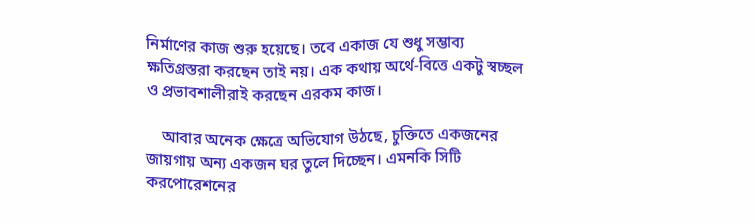নির্মাণের কাজ শুরু হয়েছে। তবে একাজ যে শুধু সম্ভাব্য ক্ষতিগ্রস্তরা করছেন তাই নয়। এক কথায় অর্থে-বিত্তে একটু স্বচ্ছল ও প্রভাবশালীরাই করছেন এরকম কাজ।

    আবার অনেক ক্ষেত্রে অভিযোগ উঠছে, চুক্তিতে একজনের জায়গায় অন্য একজন ঘর তুলে দিচ্ছেন। এমনকি সিটি করপোরেশনের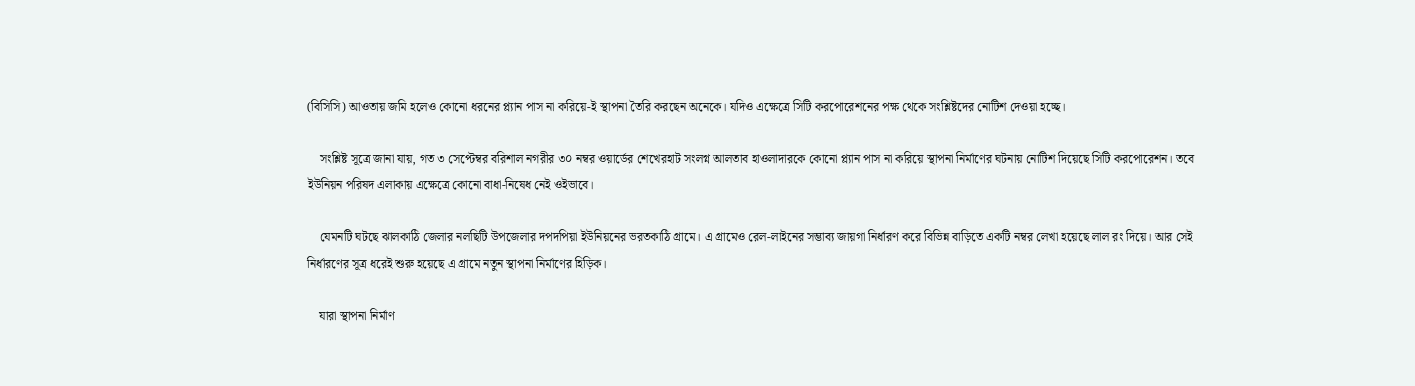(বিসিসি) আওতায় জমি হলেও কোনো ধরনের প্ল্যান পাস না করিয়ে-ই স্থাপনা তৈরি করছেন অনেকে। যদিও এক্ষেত্রে সিটি করপোরেশনের পক্ষ থেকে সংশ্লিষ্টদের নোটিশ দেওয়া হচ্ছে।

    সংশ্লিষ্ট সূত্রে জানা যায়, গত ৩ সেপ্টেম্বর বরিশাল নগরীর ৩০ নম্বর ওয়ার্ডের শেখেরহাট সংলগ্ন আলতাব হাওলাদারকে কোনো প্ল্যান পাস না করিয়ে স্থাপনা নির্মাণের ঘটনায় নোটিশ দিয়েছে সিটি করপোরেশন। তবে ইউনিয়ন পরিষদ এলাকায় এক্ষেত্রে কোনো বাধা-নিষেধ নেই ওইভাবে।

    যেমনটি ঘটছে ঝালকাঠি জেলার নলছিটি উপজেলার দপদপিয়া ইউনিয়নের ভরতকাঠি গ্রামে। এ গ্রামেও রেল-লাইনের সম্ভাব্য জায়গা নির্ধারণ করে বিভিন্ন বাড়িতে একটি নম্বর লেখা হয়েছে লাল রং দিয়ে। আর সেই নির্ধারণের সূত্র ধরেই শুরু হয়েছে এ গ্রামে নতুন স্থাপনা নির্মাণের হিড়িক।

    যারা স্থাপনা নির্মাণ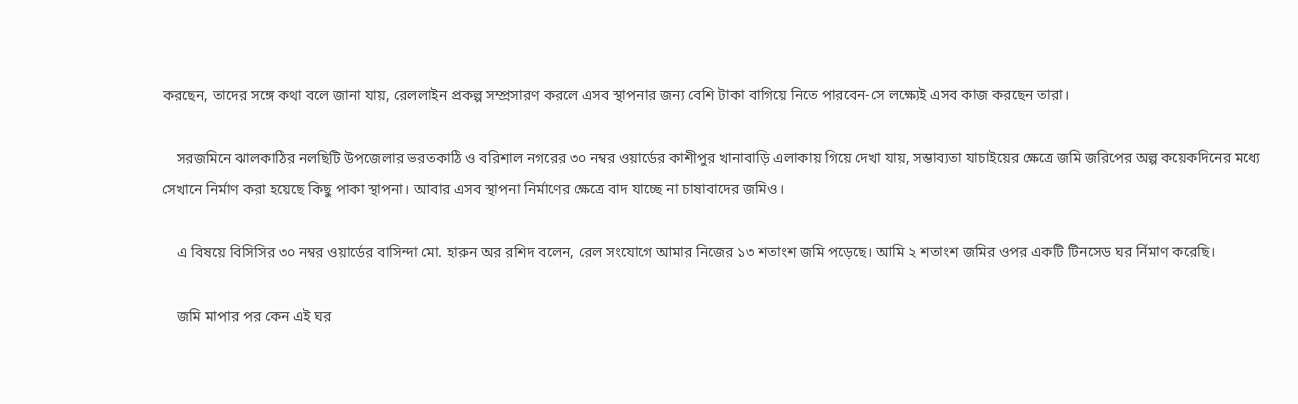করছেন, তাদের সঙ্গে কথা বলে জানা যায়, রেললাইন প্রকল্প সম্প্রসারণ করলে এসব স্থাপনার জন্য বেশি টাকা বাগিয়ে নিতে পারবেন-সে লক্ষ্যেই এসব কাজ করছেন তারা।

    সরজমিনে ঝালকাঠির নলছিটি উপজেলার ভরতকাঠি ও বরিশাল নগরের ৩০ নম্বর ওয়ার্ডের কাশীপুর খানাবাড়ি এলাকায় গিয়ে দেখা যায়, সম্ভাব্যতা যাচাইয়ের ক্ষেত্রে জমি জরিপের অল্প কয়েকদিনের মধ্যে সেখানে নির্মাণ করা হয়েছে কিছু পাকা স্থাপনা। আবার এসব স্থাপনা নির্মাণের ক্ষেত্রে বাদ যাচ্ছে না চাষাবাদের জমিও।

    এ বিষয়ে বিসিসির ৩০ নম্বর ওয়ার্ডের বাসিন্দা মো. হারুন অর রশিদ বলেন, রেল সংযোগে আমার নিজের ১৩ শতাংশ জমি পড়েছে। আমি ২ শতাংশ জমির ওপর একটি টিনসেড ঘর র্নিমাণ করেছি।

    জমি মাপার পর কেন এই ঘর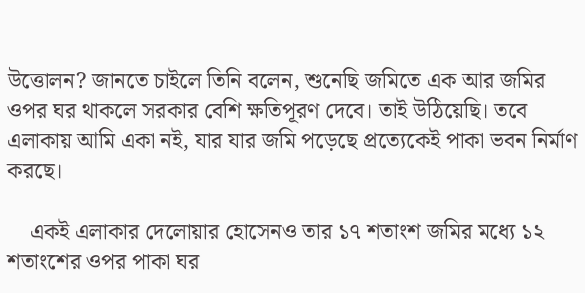উত্তোলন? জানতে চাইলে তিনি বলেন, শুনেছি জমিতে এক আর জমির ওপর ঘর থাকলে সরকার বেশি ক্ষতিপূরণ দেবে। তাই উঠিয়েছি। তবে এলাকায় আমি একা নই, যার যার জমি পড়েছে প্রত্যেকেই পাকা ভবন নির্মাণ করছে।

    একই এলাকার দেলোয়ার হোসেনও তার ১৭ শতাংশ জমির মধ্যে ১২ শতাংশের ওপর পাকা ঘর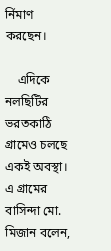র্নিমাণ করছেন।

    এদিকে নলছিটির ভরতকাঠি গ্রামেও চলছে একই অবস্থা। এ গ্রামের বাসিন্দা মো. মিজান বলেন,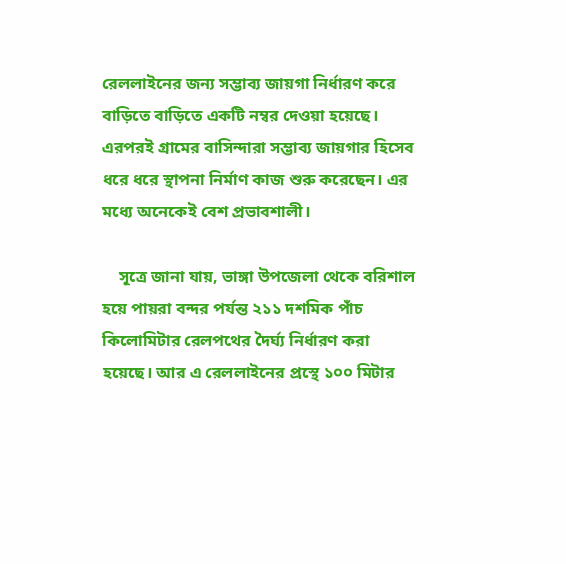রেললাইনের জন্য সম্ভাব্য জায়গা নির্ধারণ করে বাড়িতে বাড়িতে একটি নম্বর দেওয়া হয়েছে। এরপরই গ্রামের বাসিন্দারা সম্ভাব্য জায়গার হিসেব ধরে ধরে স্থাপনা নির্মাণ কাজ শুরু করেছেন। এর মধ্যে অনেকেই বেশ প্রভাবশালী।

    সূত্রে জানা যায়, ভাঙ্গা উপজেলা থেকে বরিশাল হয়ে পায়রা বন্দর পর্যন্ত ২১১ দশমিক পাঁচ কিলোমিটার রেলপথের দৈর্ঘ্য নির্ধারণ করা হয়েছে। আর এ রেললাইনের প্রস্থে ১০০ মিটার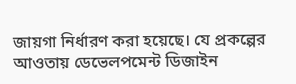জায়গা নির্ধারণ করা হয়েছে। যে প্রকল্পের আওতায় ডেভেলপমেন্ট ডিজাইন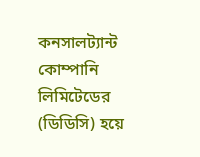কনসালট্যান্ট কোম্পানি লিমিটেডের (ডিডিসি) হয়ে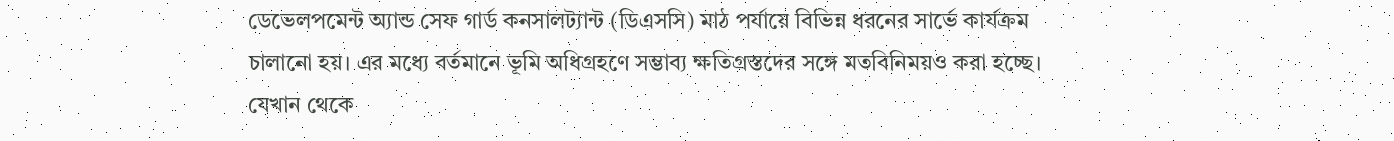ডেভেলপমেন্ট অ্যান্ড সেফ গার্ড কনসালট্যান্ট (ডিএসসি) মাঠ পর্যায়ে বিভিন্ন ধরনের সার্ভে কার্যক্রম চালানো হয়। এর মধ্যে বর্তমানে ভূমি অধিগ্রহণে সম্ভাব্য ক্ষতিগ্রস্তদের সঙ্গে মতবিনিময়ও করা হচ্ছে। যেখান থেকে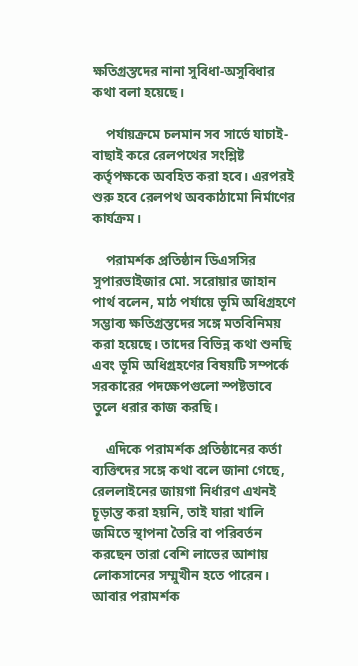ক্ষতিগ্রস্তদের নানা সুবিধা-অসুবিধার কথা বলা হয়েছে।

    পর্যায়ক্রমে চলমান সব সার্ভে যাচাই-বাছাই করে রেলপথের সংশ্লিষ্ট কর্তৃপক্ষকে অবহিত করা হবে। এরপরই শুরু হবে রেলপথ অবকাঠামো নির্মাণের কার্যক্রম।

    পরামর্শক প্রতিষ্ঠান ডিএসসির সুপারভাইজার মো. সরোয়ার জাহান পার্থ বলেন, মাঠ পর্যায়ে ভূমি অধিগ্রহণে সম্ভাব্য ক্ষতিগ্রস্তদের সঙ্গে মতবিনিময় করা হয়েছে। তাদের বিভিন্ন কথা শুনছি এবং ভূমি অধিগ্রহণের বিষয়টি সম্পর্কে সরকারের পদক্ষেপগুলো স্পষ্টভাবে তুলে ধরার কাজ করছি।

    এদিকে পরামর্শক প্রতিষ্ঠানের কর্তা ব্যক্তিদের সঙ্গে কথা বলে জানা গেছে, রেললাইনের জায়গা নির্ধারণ এখনই চূড়ান্ত করা হয়নি, তাই যারা খালি জমিতে স্থাপনা তৈরি বা পরিবর্তন করছেন তারা বেশি লাভের আশায় লোকসানের সম্মুখীন হতে পারেন। আবার পরামর্শক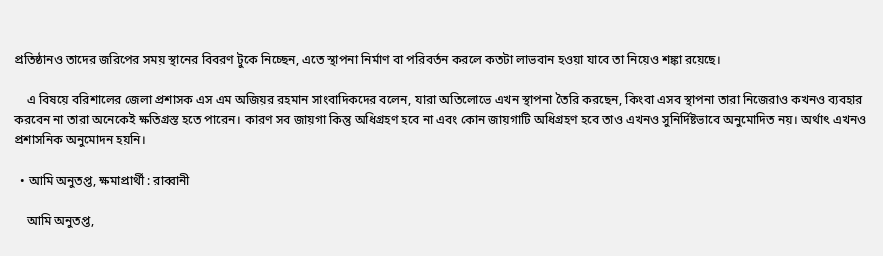প্রতিষ্ঠানও তাদের জরিপের সময় স্থানের বিবরণ টুকে নিচ্ছেন, এতে স্থাপনা নির্মাণ বা পরিবর্তন করলে কতটা লাভবান হওয়া যাবে তা নিয়েও শঙ্কা রয়েছে।

    এ বিষয়ে বরিশালের জেলা প্রশাসক এস এম অজিয়র রহমান সাংবাদিকদের বলেন, যারা অতিলোভে এখন স্থাপনা তৈরি করছেন, কিংবা এসব স্থাপনা তারা নিজেরাও কখনও ব্যবহার করবেন না তারা অনেকেই ক্ষতিগ্রস্ত হতে পারেন। কারণ সব জায়গা কিন্তু অধিগ্রহণ হবে না এবং কোন জায়গাটি অধিগ্রহণ হবে তাও এখনও সুনির্দিষ্টভাবে অনুমোদিত নয়। অর্থাৎ এখনও প্রশাসনিক অনুমোদন হয়নি।

  • আমি অনুতপ্ত, ক্ষমাপ্রার্থী : রাব্বানী

    আমি অনুতপ্ত,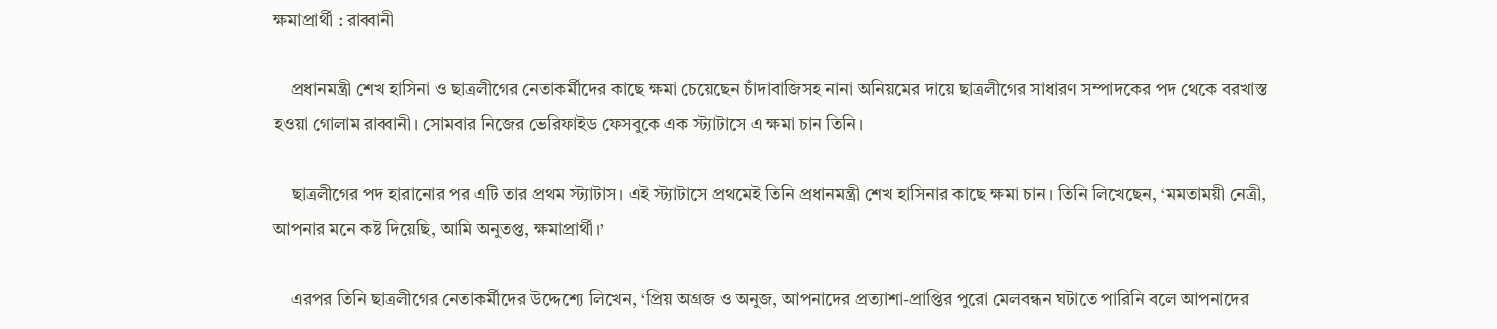ক্ষমাপ্রার্থী : রাব্বানী

    প্রধানমন্ত্রী শেখ হাসিনা ও ছাত্রলীগের নেতাকর্মীদের কাছে ক্ষমা চেয়েছেন চাঁদাবাজিসহ নানা অনিয়মের দায়ে ছাত্রলীগের সাধারণ সম্পাদকের পদ থেকে বরখাস্ত হওয়া গোলাম রাব্বানী। সোমবার নিজের ভেরিফাইড ফেসবুকে এক স্ট্যাটাসে এ ক্ষমা চান তিনি।

    ছাত্রলীগের পদ হারানোর পর এটি তার প্রথম স্ট্যাটাস। এই স্ট্যাটাসে প্রথমেই তিনি প্রধানমন্ত্রী শেখ হাসিনার কাছে ক্ষমা চান। তিনি লিখেছেন, ‘মমতাময়ী নেত্রী, আপনার মনে কষ্ট দিয়েছি, আমি অনুতপ্ত, ক্ষমাপ্রার্থী।’

    এরপর তিনি ছাত্রলীগের নেতাকর্মীদের উদ্দেশ্যে লিখেন, ‘প্রিয় অগ্রজ ও অনুজ, আপনাদের প্রত্যাশা-প্রাপ্তির পুরো মেলবন্ধন ঘটাতে পারিনি বলে আপনাদের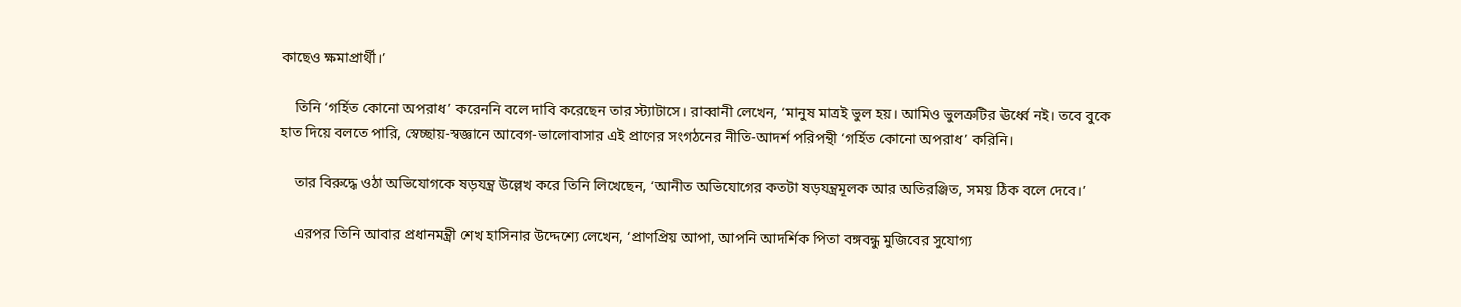কাছেও ক্ষমাপ্রার্থী।’

    তিনি ‘গর্হিত কোনো অপরাধ’ করেননি বলে দাবি করেছেন তার স্ট্যাটাসে। রাব্বানী লেখেন, ‘মানুষ মাত্রই ভুল হয়। আমিও ভুলত্রুটির ঊর্ধ্বে নই। তবে বুকে হাত দিয়ে বলতে পারি, স্বেচ্ছায়-স্বজ্ঞানে আবেগ-ভালোবাসার এই প্রাণের সংগঠনের নীতি-আদর্শ পরিপন্থী ‘গর্হিত কোনো অপরাধ’ করিনি।

    তার বিরুদ্ধে ওঠা অভিযোগকে ষড়যন্ত্র উল্লেখ করে তিনি লিখেছেন, ‘আনীত অভিযোগের কতটা ষড়যন্ত্রমূলক আর অতিরঞ্জিত, সময় ঠিক বলে দেবে।’

    এরপর তিনি আবার প্রধানমন্ত্রী শেখ হাসিনার উদ্দেশ্যে লেখেন, ‘প্রাণপ্রিয় আপা, আপনি আদর্শিক পিতা বঙ্গবন্ধু মুজিবের সুযোগ্য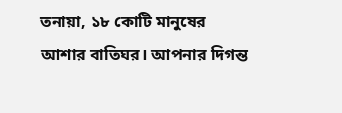তনায়া, ১৮ কোটি মানুষের আশার বাতিঘর। আপনার দিগন্ত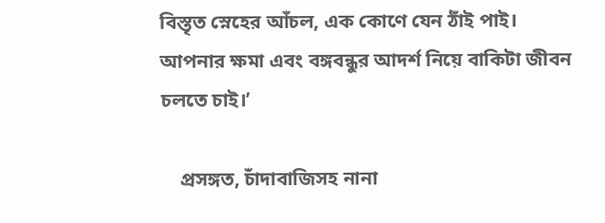বিস্তৃত স্নেহের আঁচল, এক কোণে যেন ঠাঁই পাই। আপনার ক্ষমা এবং বঙ্গবন্ধুর আদর্শ নিয়ে বাকিটা জীবন চলতে চাই।’

    প্রসঙ্গত, চাঁদাবাজিসহ নানা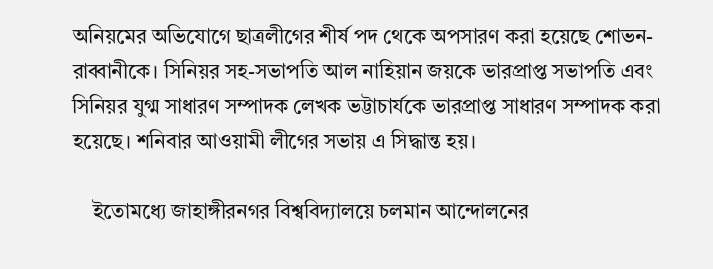অনিয়মের অভিযোগে ছাত্রলীগের শীর্ষ পদ থেকে অপসারণ করা হয়েছে শোভন-রাব্বানীকে। সিনিয়র সহ-সভাপতি আল নাহিয়ান জয়কে ভারপ্রাপ্ত সভাপতি এবং সিনিয়র যুগ্ম সাধারণ সম্পাদক লেখক ভট্টাচার্যকে ভারপ্রাপ্ত সাধারণ সম্পাদক করা হয়েছে। শনিবার আওয়ামী লীগের সভায় এ সিদ্ধান্ত হয়।

    ইতোমধ্যে জাহাঙ্গীরনগর বিশ্ববিদ্যালয়ে চলমান আন্দোলনের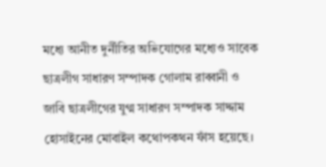মধ্যে আনীত দুর্নীতির অভিযোগের মধ্যেও সাবেক ছাত্রলীগ সাধারণ সম্পাদক গোলাম রাব্বানী ও জাবি ছাত্রলীগের যুগ্ম সাধারণ সম্পাদক সাদ্দাম হোসাইনের মোবাইল কথোপকথন ফাঁস হয়েছে।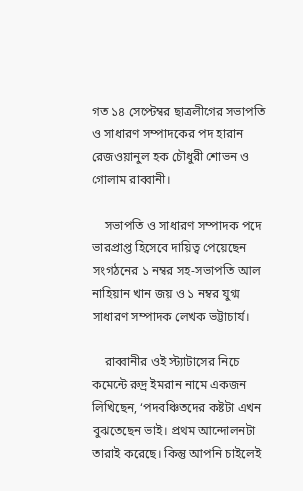গত ১৪ সেপ্টেম্বর ছাত্রলীগের সভাপতি ও সাধারণ সম্পাদকের পদ হারান রেজওয়ানুল হক চৌধুরী শোভন ও গোলাম রাব্বানী।

    সভাপতি ও সাধারণ সম্পাদক পদে ভারপ্রাপ্ত হিসেবে দায়িত্ব পেয়েছেন সংগঠনের ১ নম্বর সহ-সভাপতি আল নাহিয়ান খান জয় ও ১ নম্বর যুগ্ম সাধারণ সম্পাদক লেখক ভট্টাচার্য।

    রাব্বানীর ওই স্ট্যাটাসের নিচে কমেন্টে রুদ্র ইমরান নামে একজন লিখিছেন, ‘পদবঞ্চিতদের কষ্টটা এখন বুঝতেছেন ভাই। প্রথম আন্দোলনটা তারাই করেছে। কিন্তু আপনি চাইলেই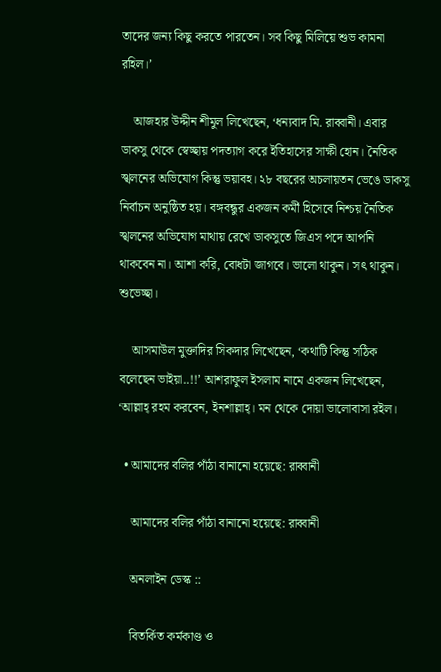তাদের জন্য কিছু করতে পারতেন। সব কিছু মিলিয়ে শুভ কামনা রহিল।’

    আজহার উদ্দীন শীমুল লিখেছেন, ‘ধন্যবাদ মি. রাব্বানী। এবার ডাকসু থেকে স্বেচ্ছায় পদত্যাগ করে ইতিহাসের সাক্ষী হোন। নৈতিক স্খলনের অভিযোগ কিন্তু ভয়াবহ। ২৮ বছরের অচলায়তন ভেঙে ডাকসু নির্বাচন অনুষ্ঠিত হয়। বঙ্গবন্ধুর একজন কর্মী হিসেবে নিশ্চয় নৈতিক স্খলনের অভিযোগ মাথায় রেখে ডাকসুতে জিএস পদে আপনি থাকবেন না। আশা করি, বোধটা জাগবে। ভালো থাকুন। সৎ থাকুন। শুভেচ্ছা।

    আসমাউল মুক্তাদির সিকদার লিখেছেন, ‘কথাটি কিন্তু সঠিক বলেছেন ভাইয়া..!!’ আশরাফুল ইসলাম নামে একজন লিখেছেন, ‘আল্লাহ্ রহম করবেন, ইনশাল্লাহ্। মন থেকে দোয়া ভালোবাসা রইল।

  • আমাদের বলির পাঁঠা বানানো হয়েছে: রাব্বানী

    আমাদের বলির পাঁঠা বানানো হয়েছে: রাব্বানী

    অনলাইন ডেস্ক ::

    বিতর্কিত কর্মকাণ্ড ও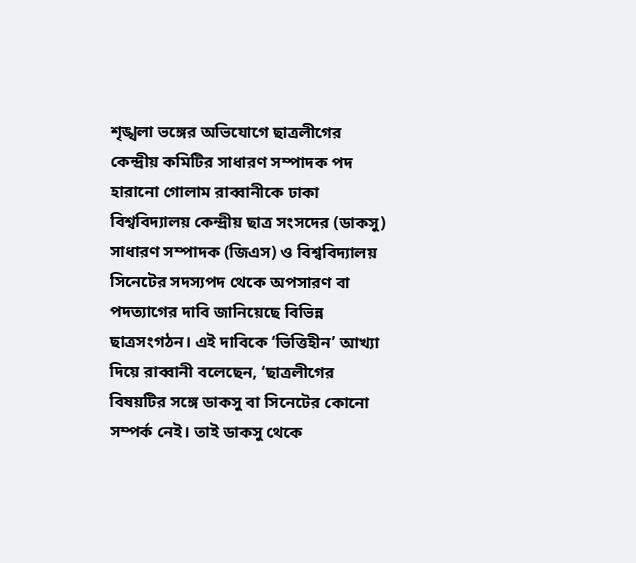শৃঙ্খলা ভঙ্গের অভিযোগে ছাত্রলীগের কেন্দ্রীয় কমিটির সাধারণ সম্পাদক পদ হারানো গোলাম রাব্বানীকে ঢাকা বিশ্ববিদ্যালয় কেন্দ্রীয় ছাত্র সংসদের (ডাকসু) সাধারণ সম্পাদক (জিএস) ও বিশ্ববিদ্যালয় সিনেটের সদস্যপদ থেকে অপসারণ বা পদত্যাগের দাবি জানিয়েছে বিভিন্ন ছাত্রসংগঠন। এই দাবিকে ‘ভিত্তিহীন’ আখ্যা দিয়ে রাব্বানী বলেছেন, ‘ছাত্রলীগের বিষয়টির সঙ্গে ডাকসু বা সিনেটের কোনো সম্পর্ক নেই। তাই ডাকসু থেকে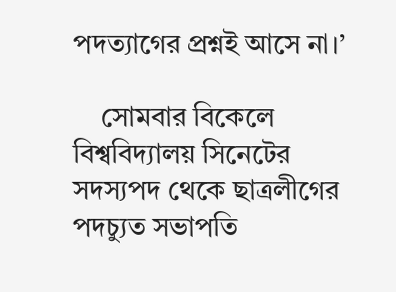পদত্যাগের প্রশ্নই আসে না।’

    সোমবার বিকেলে বিশ্ববিদ্যালয় সিনেটের সদস্যপদ থেকে ছাত্রলীগের পদচ্যুত সভাপতি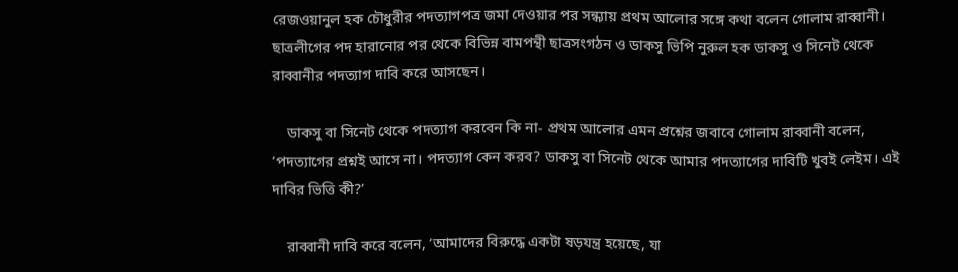রেজওয়ানুল হক চৌধুরীর পদত্যাগপত্র জমা দেওয়ার পর সন্ধ্যায় প্রথম আলোর সঙ্গে কথা বলেন গোলাম রাব্বানী। ছাত্রলীগের পদ হারানোর পর থেকে বিভিন্ন বামপন্থী ছাত্রসংগঠন ও ডাকসু ভিপি নুরুল হক ডাকসু ও সিনেট থেকে রাব্বানীর পদত্যাগ দাবি করে আসছেন।

    ডাকসু বা সিনেট থেকে পদত্যাগ করবেন কি না- প্রথম আলোর এমন প্রশ্নের জবাবে গোলাম রাব্বানী বলেন, ‘পদত্যাগের প্রশ্নই আসে না। পদত্যাগ কেন করব? ডাকসু বা সিনেট থেকে আমার পদত্যাগের দাবিটি খুবই লেইম। এই দাবির ভিত্তি কী?’

    রাব্বানী দাবি করে বলেন, ‘আমাদের বিরুদ্ধে একটা ষড়যন্ত্র হয়েছে, যা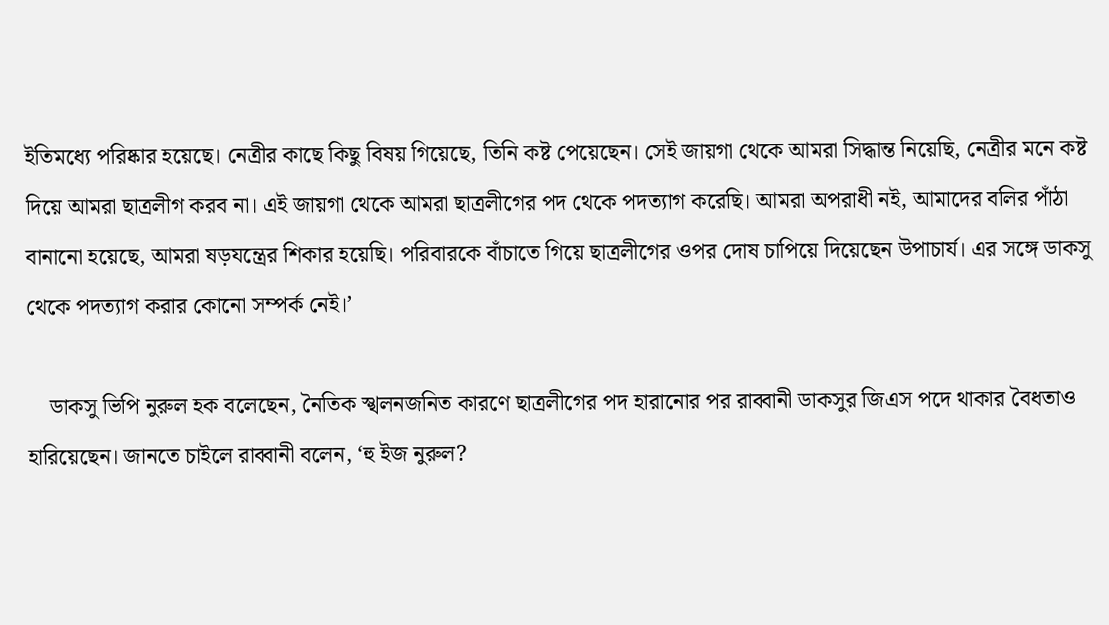ইতিমধ্যে পরিষ্কার হয়েছে। নেত্রীর কাছে কিছু বিষয় গিয়েছে, তিনি কষ্ট পেয়েছেন। সেই জায়গা থেকে আমরা সিদ্ধান্ত নিয়েছি, নেত্রীর মনে কষ্ট দিয়ে আমরা ছাত্রলীগ করব না। এই জায়গা থেকে আমরা ছাত্রলীগের পদ থেকে পদত্যাগ করেছি। আমরা অপরাধী নই, আমাদের বলির পাঁঠা বানানো হয়েছে, আমরা ষড়যন্ত্রের শিকার হয়েছি। পরিবারকে বাঁচাতে গিয়ে ছাত্রলীগের ওপর দোষ চাপিয়ে দিয়েছেন উপাচার্য। এর সঙ্গে ডাকসু থেকে পদত্যাগ করার কোনো সম্পর্ক নেই।’

    ডাকসু ভিপি নুরুল হক বলেছেন, নৈতিক স্খলনজনিত কারণে ছাত্রলীগের পদ হারানোর পর রাব্বানী ডাকসুর জিএস পদে থাকার বৈধতাও হারিয়েছেন। জানতে চাইলে রাব্বানী বলেন, ‘হু ইজ নুরুল?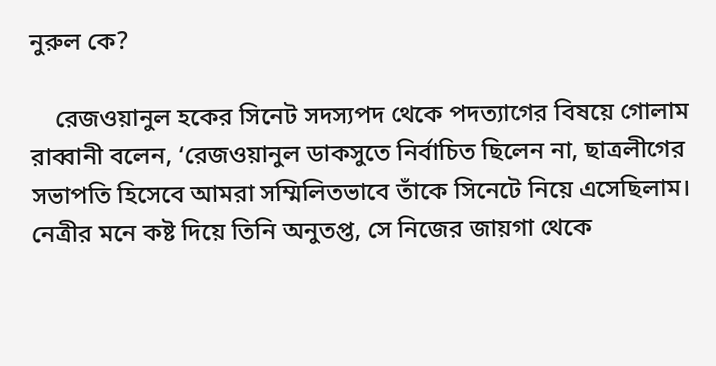নুরুল কে?

    রেজওয়ানুল হকের সিনেট সদস্যপদ থেকে পদত্যাগের বিষয়ে গোলাম রাব্বানী বলেন, ‘রেজওয়ানুল ডাকসুতে নির্বাচিত ছিলেন না, ছাত্রলীগের সভাপতি হিসেবে আমরা সম্মিলিতভাবে তাঁকে সিনেটে নিয়ে এসেছিলাম। নেত্রীর মনে কষ্ট দিয়ে তিনি অনুতপ্ত, সে নিজের জায়গা থেকে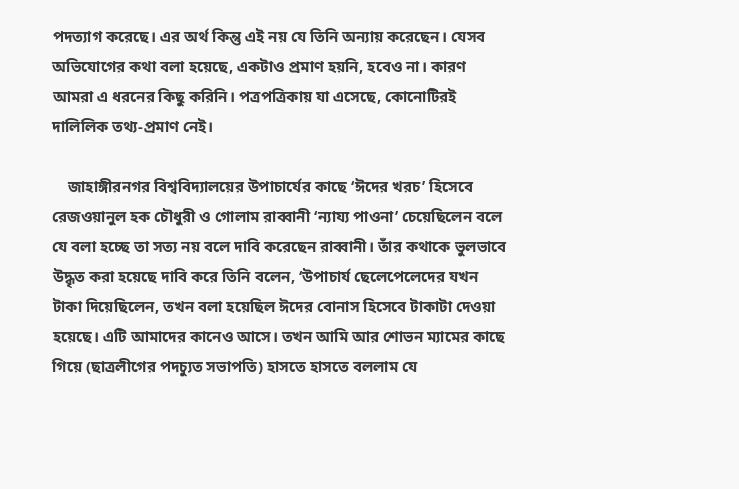পদত্যাগ করেছে। এর অর্থ কিন্তু এই নয় যে তিনি অন্যায় করেছেন। যেসব অভিযোগের কথা বলা হয়েছে, একটাও প্রমাণ হয়নি, হবেও না। কারণ আমরা এ ধরনের কিছু করিনি। পত্রপত্রিকায় যা এসেছে, কোনোটিরই দালিলিক তথ্য-প্রমাণ নেই।

    জাহাঙ্গীরনগর বিশ্ববিদ্যালয়ের উপাচার্যের কাছে ‘ঈদের খরচ’ হিসেবে রেজওয়ানুল হক চৌধুরী ও গোলাম রাব্বানী ‘ন্যায্য পাওনা’ চেয়েছিলেন বলে যে বলা হচ্ছে তা সত্য নয় বলে দাবি করেছেন রাব্বানী। তাঁর কথাকে ভুলভাবে উদ্ধৃত করা হয়েছে দাবি করে তিনি বলেন, ‘উপাচার্য ছেলেপেলেদের যখন টাকা দিয়েছিলেন, তখন বলা হয়েছিল ঈদের বোনাস হিসেবে টাকাটা দেওয়া হয়েছে। এটি আমাদের কানেও আসে। তখন আমি আর শোভন ম্যামের কাছে গিয়ে (ছাত্রলীগের পদচ্যুত সভাপতি) হাসতে হাসতে বললাম যে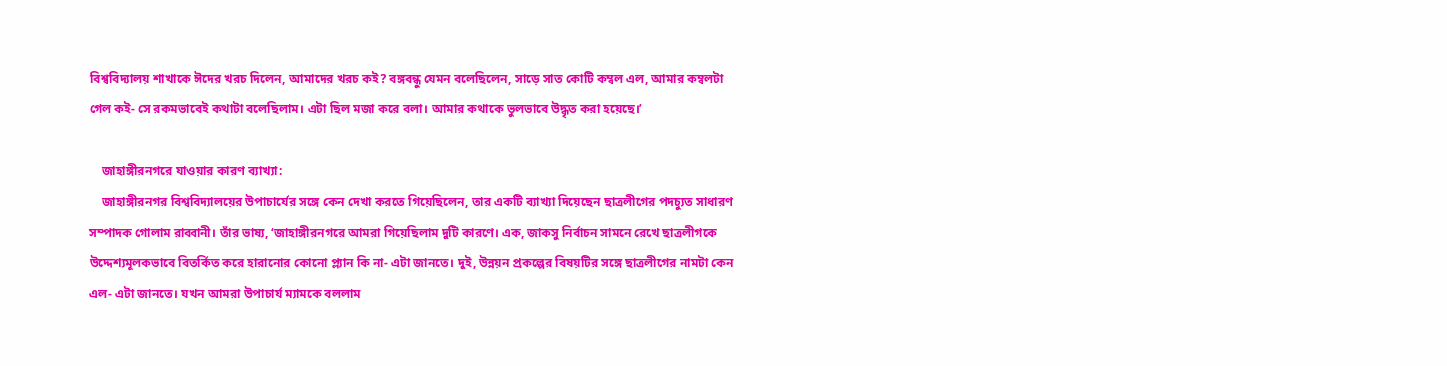বিশ্ববিদ্যালয় শাখাকে ঈদের খরচ দিলেন, আমাদের খরচ কই? বঙ্গবন্ধু যেমন বলেছিলেন, সাড়ে সাত কোটি কম্বল এল, আমার কম্বলটা গেল কই- সে রকমভাবেই কথাটা বলেছিলাম। এটা ছিল মজা করে বলা। আমার কথাকে ভুলভাবে উদ্ধৃত করা হয়েছে।’

    জাহাঙ্গীরনগরে যাওয়ার কারণ ব্যাখ্যা:
    জাহাঙ্গীরনগর বিশ্ববিদ্যালয়ের উপাচার্যের সঙ্গে কেন দেখা করতে গিয়েছিলেন, তার একটি ব্যাখ্যা দিয়েছেন ছাত্রলীগের পদচ্যুত সাধারণ সম্পাদক গোলাম রাব্বানী। তাঁর ভাষ্য, ‘জাহাঙ্গীরনগরে আমরা গিয়েছিলাম দুটি কারণে। এক, জাকসু নির্বাচন সামনে রেখে ছাত্রলীগকে উদ্দেশ্যমূলকভাবে বিতর্কিত করে হারানোর কোনো প্ল্যান কি না- এটা জানতে। দুই, উন্নয়ন প্রকল্পের বিষয়টির সঙ্গে ছাত্রলীগের নামটা কেন এল- এটা জানতে। যখন আমরা উপাচার্য ম্যামকে বললাম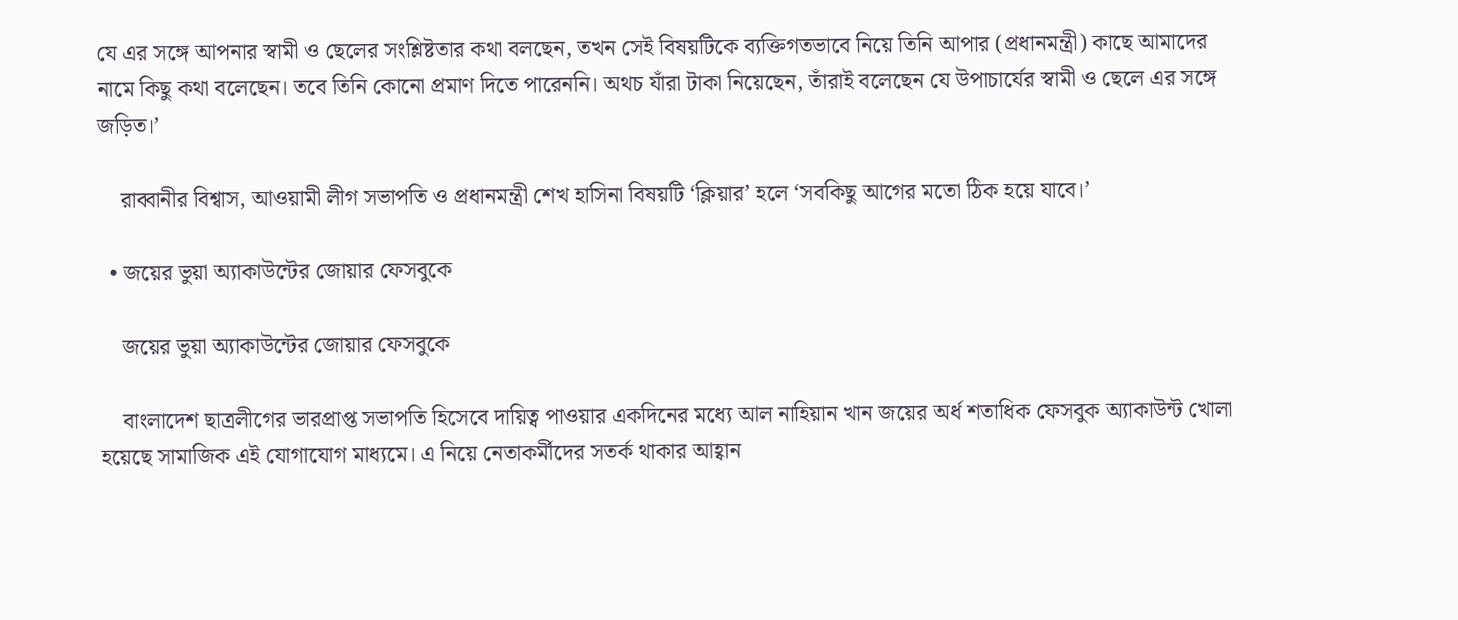যে এর সঙ্গে আপনার স্বামী ও ছেলের সংশ্লিষ্টতার কথা বলছেন, তখন সেই বিষয়টিকে ব্যক্তিগতভাবে নিয়ে তিনি আপার (প্রধানমন্ত্রী) কাছে আমাদের নামে কিছু কথা বলেছেন। তবে তিনি কোনো প্রমাণ দিতে পারেননি। অথচ যাঁরা টাকা নিয়েছেন, তাঁরাই বলেছেন যে উপাচার্যের স্বামী ও ছেলে এর সঙ্গে জড়িত।’

    রাব্বানীর বিশ্বাস, আওয়ামী লীগ সভাপতি ও প্রধানমন্ত্রী শেখ হাসিনা বিষয়টি ‘ক্লিয়ার’ হলে ‘সবকিছু আগের মতো ঠিক হয়ে যাবে।’

  • জয়ের ভুয়া অ্যাকাউন্টের জোয়ার ফেসবুকে

    জয়ের ভুয়া অ্যাকাউন্টের জোয়ার ফেসবুকে

    বাংলাদেশ ছাত্রলীগের ভারপ্রাপ্ত সভাপতি হিসেবে দায়িত্ব পাওয়ার একদিনের মধ্যে আল নাহিয়ান খান জয়ের অর্ধ শতাধিক ফেসবুক অ্যাকাউন্ট খোলা হয়েছে সামাজিক এই যোগাযোগ মাধ্যমে। এ নিয়ে নেতাকর্মীদের সতর্ক থাকার আহ্বান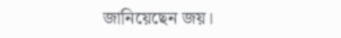জানিয়েছেন জয়।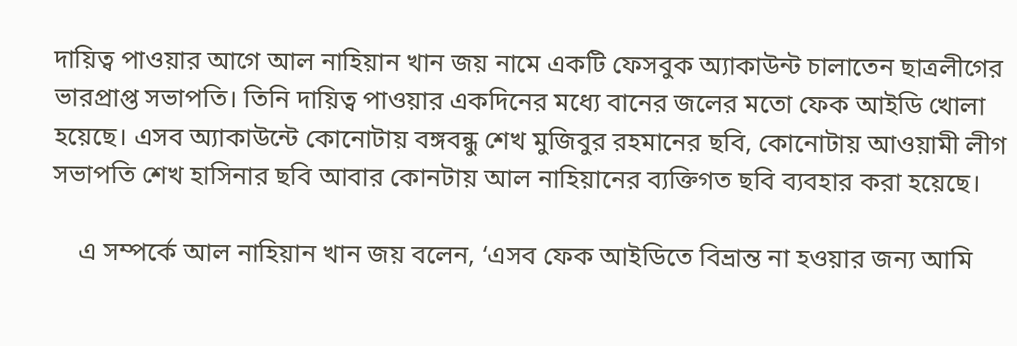দায়িত্ব পাওয়ার আগে আল নাহিয়ান খান জয় নামে একটি ফেসবুক অ্যাকাউন্ট চালাতেন ছাত্রলীগের ভারপ্রাপ্ত সভাপতি। তিনি দায়িত্ব পাওয়ার একদিনের মধ্যে বানের জলের মতো ফেক আইডি খোলা হয়েছে। এসব অ্যাকাউন্টে কোনোটায় বঙ্গবন্ধু শেখ মুজিবুর রহমানের ছবি, কোনোটায় আওয়ামী লীগ সভাপতি শেখ হাসিনার ছবি আবার কোনটায় আল নাহিয়ানের ব্যক্তিগত ছবি ব্যবহার করা হয়েছে।

    এ সম্পর্কে আল নাহিয়ান খান জয় বলেন, ‘এসব ফেক আইডিতে বিভ্রান্ত না হওয়ার জন্য আমি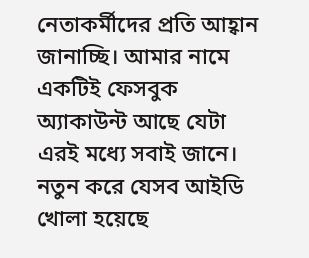নেতাকর্মীদের প্রতি আহ্বান জানাচ্ছি। আমার নামে একটিই ফেসবুক অ্যাকাউন্ট আছে যেটা এরই মধ্যে সবাই জানে। নতুন করে যেসব আইডি খোলা হয়েছে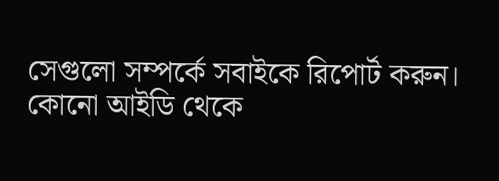সেগুলো সম্পর্কে সবাইকে রিপোর্ট করুন। কোনো আইডি থেকে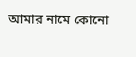আমার নামে কোনো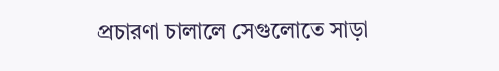প্রচারণা চালালে সেগুলোতে সাড়া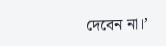দেবেন না।’